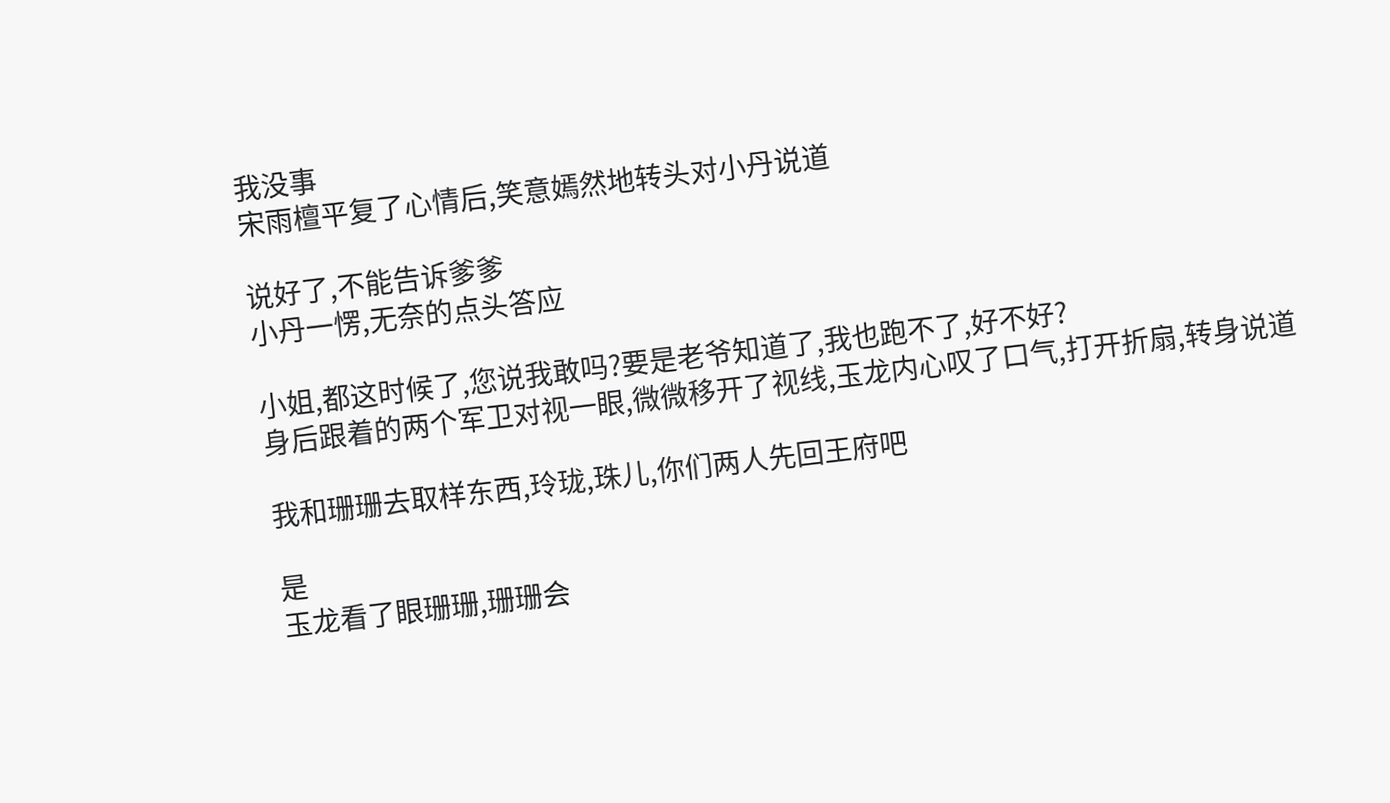我没事
宋雨檀平复了心情后,笑意嫣然地转头对小丹说道

说好了,不能告诉爹爹
小丹一愣,无奈的点头答应

小姐,都这时候了,您说我敢吗?要是老爷知道了,我也跑不了,好不好?
身后跟着的两个军卫对视一眼,微微移开了视线,玉龙内心叹了口气,打开折扇,转身说道

我和珊珊去取样东西,玲珑,珠儿,你们两人先回王府吧

是
玉龙看了眼珊珊,珊珊会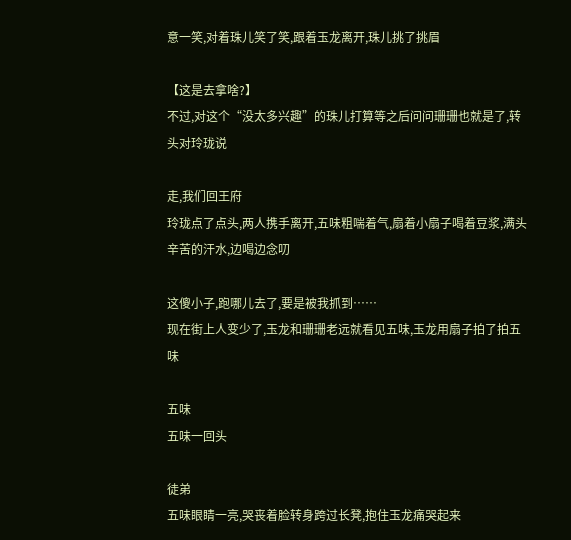意一笑,对着珠儿笑了笑,跟着玉龙离开,珠儿挑了挑眉

【这是去拿啥?】
不过,对这个“没太多兴趣”的珠儿打算等之后问问珊珊也就是了,转头对玲珑说

走,我们回王府
玲珑点了点头,两人携手离开,五味粗喘着气,扇着小扇子喝着豆浆,满头辛苦的汗水,边喝边念叨

这傻小子,跑哪儿去了,要是被我抓到……
现在街上人变少了,玉龙和珊珊老远就看见五味,玉龙用扇子拍了拍五味

五味
五味一回头

徒弟
五味眼睛一亮,哭丧着脸转身跨过长凳,抱住玉龙痛哭起来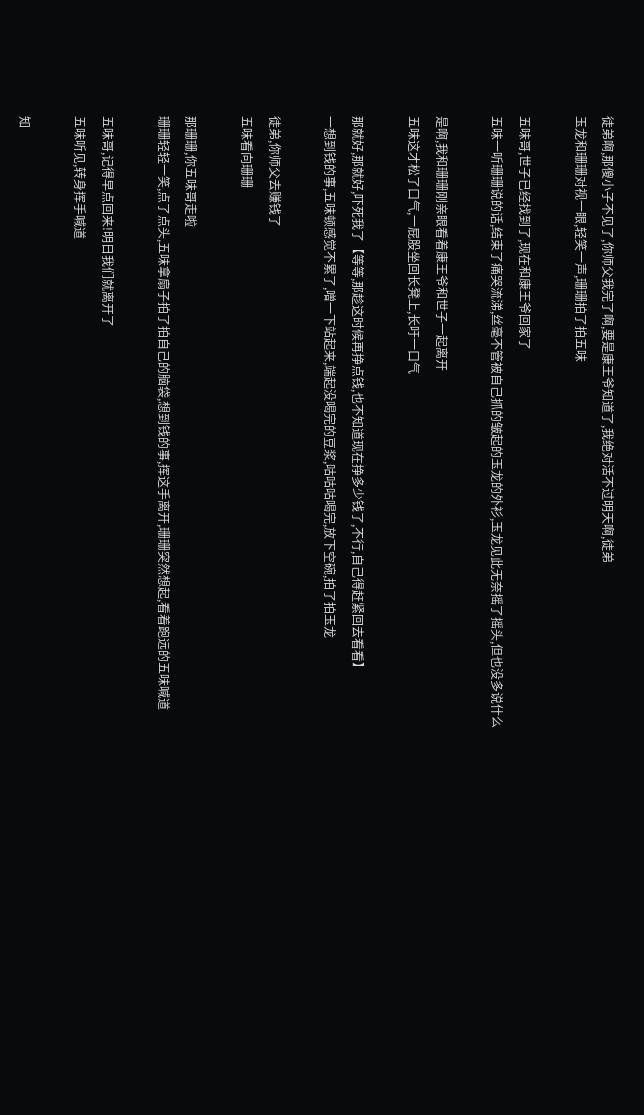徒弟啊,那傻小子不见了,你师父我完了啊,要是康王爷知道了,我绝对活不过明天啊,徒弟
玉龙和珊珊对视一眼,轻笑一声,珊珊拍了拍五味

五味哥,世子已经找到了,现在和康王爷回家了
五味一听珊珊说的话,结束了痛哭流涕,丝毫不管被自己抓的皱起的玉龙的外衫,玉龙见此无奈摇了摇头,但也没多说什么

是啊,我和珊珊刚亲眼看着康王爷和世子一起离开
五味这才松了口气,一屁股坐回长凳上,长吁一口气

那就好,那就好,吓死我了【等等,那趁这时候再挣点钱,也不知道现在挣多少钱了,不行,自己得赶紧回去看看】
一想到钱的事,五味顿感觉不累了,噌一下站起来,端起没喝完的豆浆,咕咕咕喝完,放下空碗,拍了拍玉龙

徒弟,你师父去赚钱了
五味看向珊珊

那珊珊,你五味哥走啦
珊珊轻轻一笑,点了点头,五味拿扇子拍了拍自己的脑袋,想到钱的事,挥这手离开,珊珊突然想起,看着跑远的五味喊道

五味哥,记得早点回来!明日我们就离开了
五味听见,转身挥手喊道

知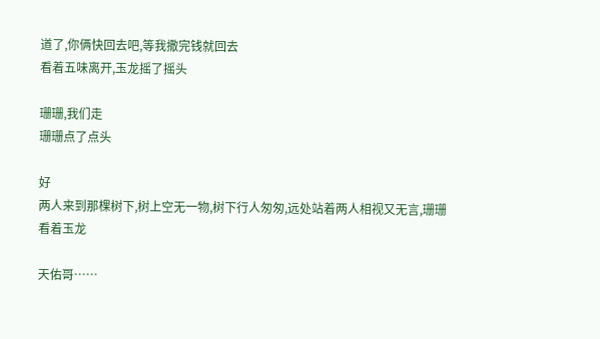道了,你俩快回去吧,等我撒完钱就回去
看着五味离开,玉龙摇了摇头

珊珊,我们走
珊珊点了点头

好
两人来到那棵树下,树上空无一物,树下行人匆匆,远处站着两人相视又无言,珊珊看着玉龙

天佑哥……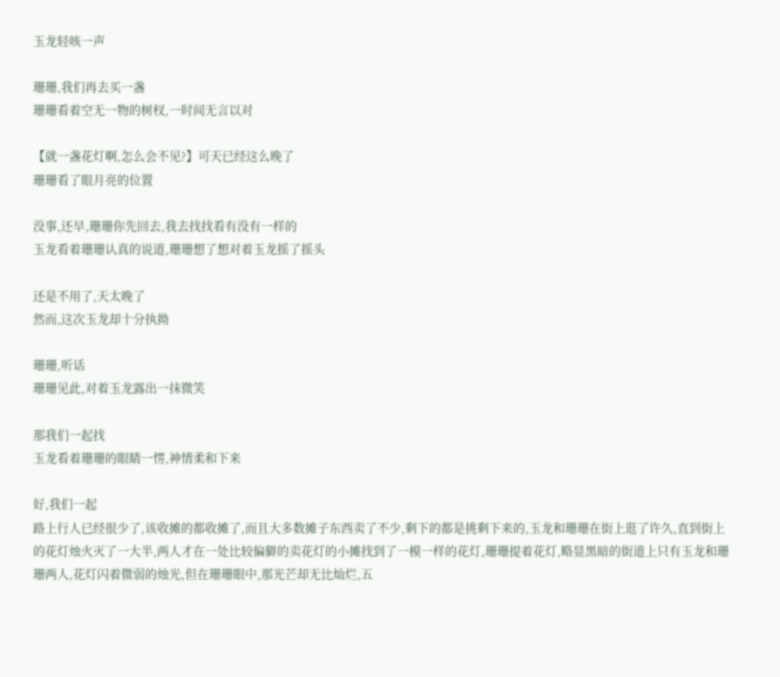玉龙轻咳一声

珊珊,我们再去买一盏
珊珊看着空无一物的树杈,一时间无言以对

【就一盏花灯啊,怎么会不见?】可天已经这么晚了
珊珊看了眼月亮的位置

没事,还早,珊珊你先回去,我去找找看有没有一样的
玉龙看着珊珊认真的说道,珊珊想了想对着玉龙摇了摇头

还是不用了,天太晚了
然而,这次玉龙却十分执拗

珊珊,听话
珊珊见此,对着玉龙露出一抹微笑

那我们一起找
玉龙看着珊珊的眼睛一愣,神情柔和下来

好,我们一起
路上行人已经很少了,该收摊的都收摊了,而且大多数摊子东西卖了不少,剩下的都是挑剩下来的,玉龙和珊珊在街上逛了许久,直到街上的花灯烛火灭了一大半,两人才在一处比较偏僻的卖花灯的小摊找到了一模一样的花灯,珊珊提着花灯,略显黑暗的街道上只有玉龙和珊珊两人,花灯闪着微弱的烛光,但在珊珊眼中,那光芒却无比灿烂,五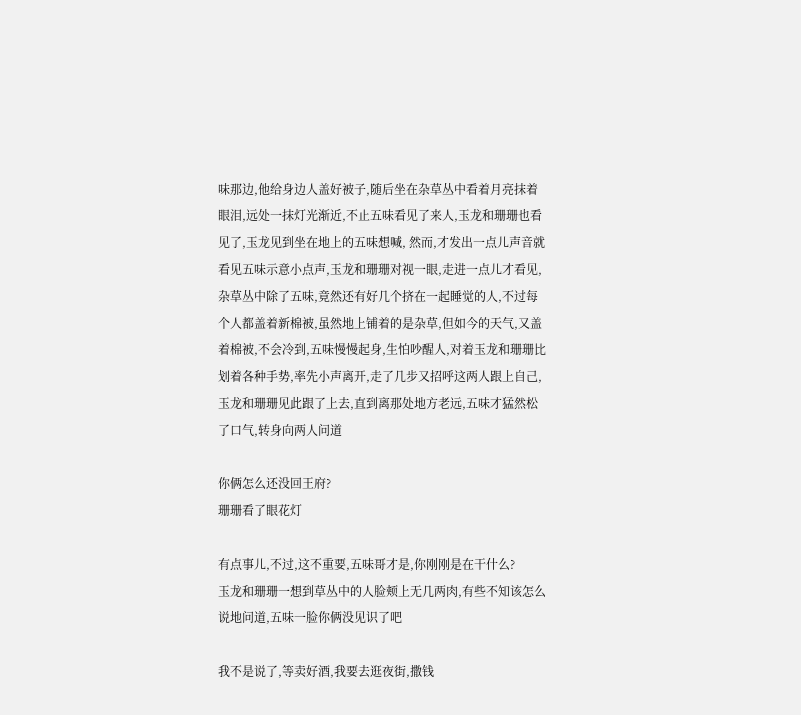味那边,他给身边人盖好被子,随后坐在杂草丛中看着月亮抹着眼泪,远处一抹灯光渐近,不止五味看见了来人,玉龙和珊珊也看见了,玉龙见到坐在地上的五味想喊, 然而,才发出一点儿声音就看见五味示意小点声,玉龙和珊珊对视一眼,走进一点儿才看见,杂草丛中除了五味,竟然还有好几个挤在一起睡觉的人,不过每个人都盖着新棉被,虽然地上铺着的是杂草,但如今的天气,又盖着棉被,不会冷到,五味慢慢起身,生怕吵醒人,对着玉龙和珊珊比划着各种手势,率先小声离开,走了几步又招呼这两人跟上自己,玉龙和珊珊见此跟了上去,直到离那处地方老远,五味才猛然松了口气,转身向两人问道

你俩怎么还没回王府?
珊珊看了眼花灯

有点事儿,不过,这不重要,五味哥才是,你刚刚是在干什么?
玉龙和珊珊一想到草丛中的人脸颊上无几两肉,有些不知该怎么说地问道,五味一脸你俩没见识了吧

我不是说了,等卖好酒,我要去逛夜街,撒钱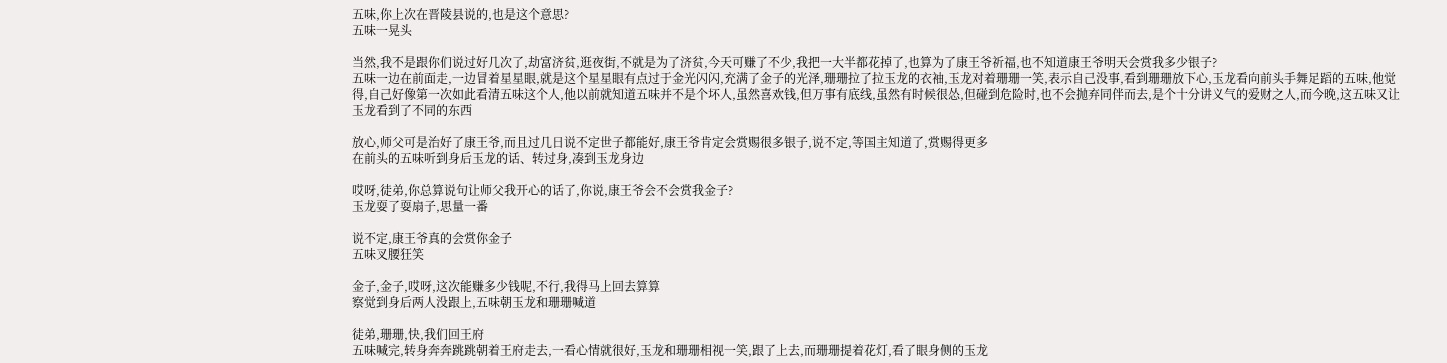五味,你上次在晋陵县说的,也是这个意思?
五味一晃头

当然,我不是跟你们说过好几次了,劫富济贫,逛夜街,不就是为了济贫,今天可赚了不少,我把一大半都花掉了,也算为了康王爷祈福,也不知道康王爷明天会赏我多少银子?
五味一边在前面走,一边冒着星星眼,就是这个星星眼有点过于金光闪闪,充满了金子的光泽,珊珊拉了拉玉龙的衣袖,玉龙对着珊珊一笑,表示自己没事,看到珊珊放下心,玉龙看向前头手舞足蹈的五味,他觉得,自己好像第一次如此看清五味这个人,他以前就知道五味并不是个坏人,虽然喜欢钱,但万事有底线,虽然有时候很怂,但碰到危险时,也不会抛弃同伴而去,是个十分讲义气的爱财之人,而今晚,这五味又让玉龙看到了不同的东西

放心,师父可是治好了康王爷,而且过几日说不定世子都能好,康王爷肯定会赏赐很多银子,说不定,等国主知道了,赏赐得更多
在前头的五味听到身后玉龙的话、转过身,凑到玉龙身边

哎呀,徒弟,你总算说句让师父我开心的话了,你说,康王爷会不会赏我金子?
玉龙耍了耍扇子,思量一番

说不定,康王爷真的会赏你金子
五味叉腰狂笑

金子,金子,哎呀,这次能赚多少钱呢,不行,我得马上回去算算
察觉到身后两人没跟上,五味朝玉龙和珊珊喊道

徒弟,珊珊,快,我们回王府
五味喊完,转身奔奔跳跳朝着王府走去,一看心情就很好,玉龙和珊珊相视一笑,跟了上去,而珊珊提着花灯,看了眼身侧的玉龙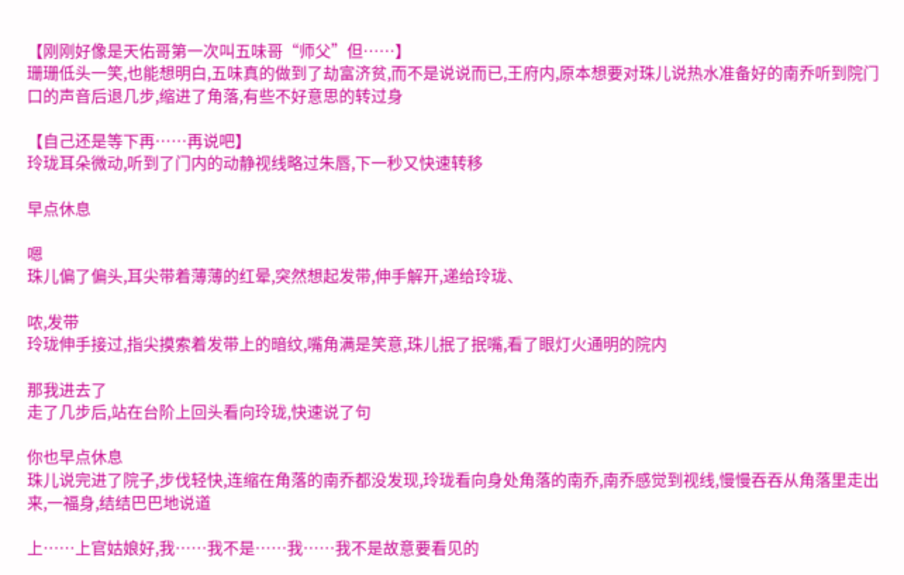【刚刚好像是天佑哥第一次叫五味哥“师父”但……】
珊珊低头一笑,也能想明白,五味真的做到了劫富济贫,而不是说说而已,王府内,原本想要对珠儿说热水准备好的南乔听到院门口的声音后退几步,缩进了角落,有些不好意思的转过身

【自己还是等下再……再说吧】
玲珑耳朵微动,听到了门内的动静视线略过朱唇,下一秒又快速转移

早点休息

嗯
珠儿偏了偏头,耳尖带着薄薄的红晕,突然想起发带,伸手解开,递给玲珑、

哝,发带
玲珑伸手接过,指尖摸索着发带上的暗纹,嘴角满是笑意,珠儿抿了抿嘴,看了眼灯火通明的院内

那我进去了
走了几步后,站在台阶上回头看向玲珑,快速说了句

你也早点休息
珠儿说完进了院子,步伐轻快,连缩在角落的南乔都没发现,玲珑看向身处角落的南乔,南乔感觉到视线,慢慢吞吞从角落里走出来,一福身,结结巴巴地说道

上……上官姑娘好,我……我不是……我……我不是故意要看见的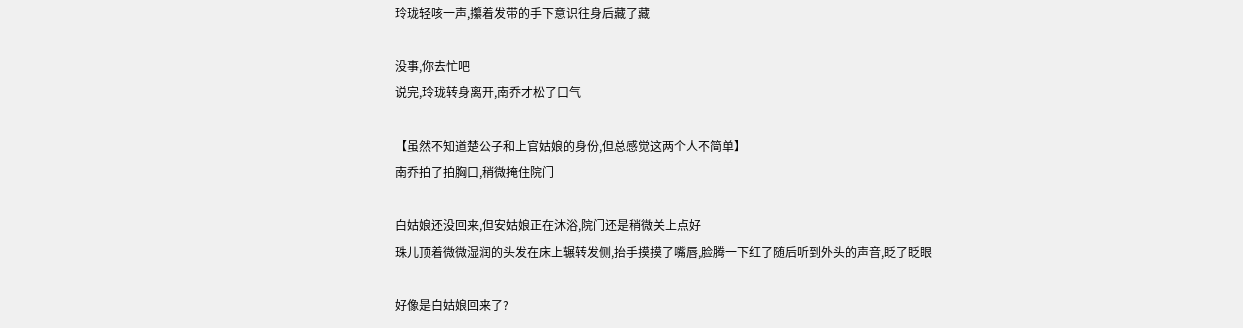玲珑轻咳一声,攥着发带的手下意识往身后藏了藏

没事,你去忙吧
说完,玲珑转身离开,南乔才松了口气

【虽然不知道楚公子和上官姑娘的身份,但总感觉这两个人不简单】
南乔拍了拍胸口,稍微掩住院门

白姑娘还没回来,但安姑娘正在沐浴,院门还是稍微关上点好
珠儿顶着微微湿润的头发在床上辗转发侧,抬手摸摸了嘴唇,脸腾一下红了随后听到外头的声音,眨了眨眼

好像是白姑娘回来了?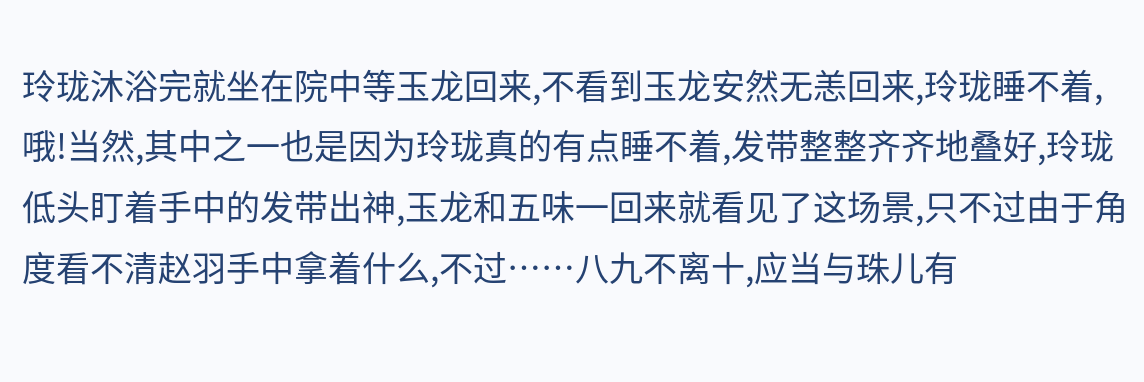玲珑沐浴完就坐在院中等玉龙回来,不看到玉龙安然无恙回来,玲珑睡不着,哦!当然,其中之一也是因为玲珑真的有点睡不着,发带整整齐齐地叠好,玲珑低头盯着手中的发带出神,玉龙和五味一回来就看见了这场景,只不过由于角度看不清赵羽手中拿着什么,不过……八九不离十,应当与珠儿有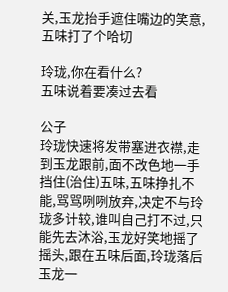关,玉龙抬手遮住嘴边的笑意,五味打了个哈切

玲珑,你在看什么?
五味说着要凑过去看

公子
玲珑快速将发带塞进衣襟,走到玉龙跟前,面不改色地一手挡住(治住)五味,五味挣扎不能,骂骂咧咧放弃,决定不与玲珑多计较,谁叫自己打不过,只能先去沐浴,玉龙好笑地摇了摇头,跟在五味后面,玲珑落后玉龙一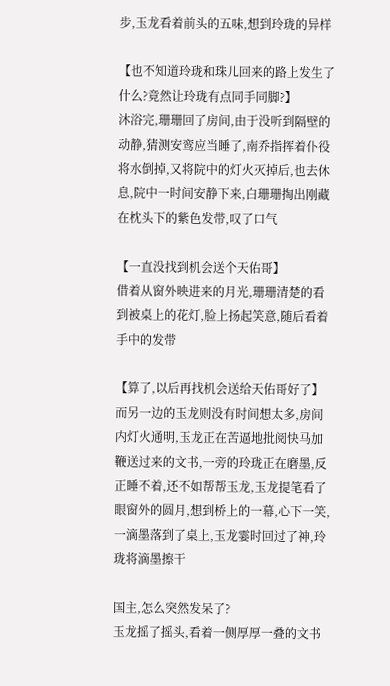步,玉龙看着前头的五味,想到玲珑的异样

【也不知道玲珑和珠儿回来的路上发生了什么?竟然让玲珑有点同手同脚?】
沐浴完,珊珊回了房间,由于没听到隔壁的动静,猜测安鸾应当睡了,南乔指挥着仆役将水倒掉,又将院中的灯火灭掉后,也去休息,院中一时间安静下来,白珊珊掏出刚藏在枕头下的紫色发带,叹了口气

【一直没找到机会送个天佑哥】
借着从窗外映进来的月光,珊珊清楚的看到被桌上的花灯,脸上扬起笑意,随后看着手中的发带

【算了,以后再找机会送给天佑哥好了】
而另一边的玉龙则没有时间想太多,房间内灯火通明,玉龙正在苦逼地批阅快马加鞭送过来的文书,一旁的玲珑正在磨墨,反正睡不着,还不如帮帮玉龙,玉龙提笔看了眼窗外的圆月,想到桥上的一幕,心下一笑,一滴墨落到了桌上,玉龙霎时回过了神,玲珑将滴墨擦干

国主,怎么突然发呆了?
玉龙摇了摇头,看着一侧厚厚一叠的文书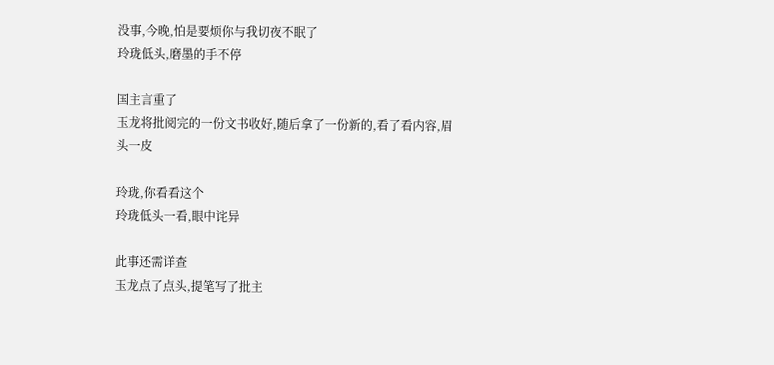没事,今晚,怕是要烦你与我切夜不眠了
玲珑低头,磨墨的手不停

国主言重了
玉龙将批阅完的一份文书收好,随后拿了一份新的,看了看内容,眉头一皮

玲珑,你看看这个
玲珑低头一看,眼中诧异

此事还需详查
玉龙点了点头,提笔写了批主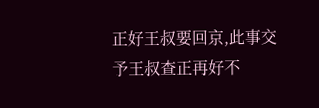正好王叔要回京,此事交予王叔查正再好不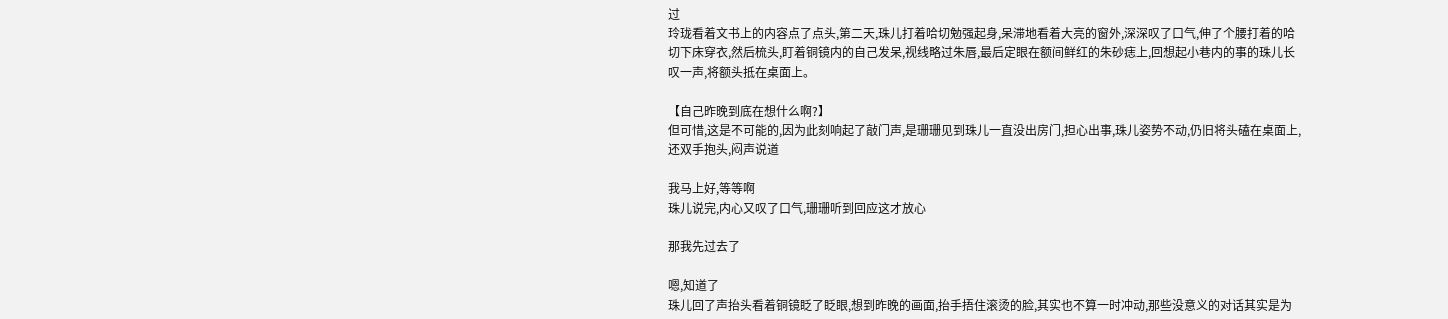过
玲珑看着文书上的内容点了点头,第二天,珠儿打着哈切勉强起身,呆滞地看着大亮的窗外,深深叹了口气,伸了个腰打着的哈切下床穿衣,然后梳头,盯着铜镜内的自己发呆,视线略过朱唇,最后定眼在额间鲜红的朱砂痣上,回想起小巷内的事的珠儿长叹一声,将额头抵在桌面上。

【自己昨晚到底在想什么啊?】
但可惜,这是不可能的,因为此刻响起了敲门声,是珊珊见到珠儿一直没出房门,担心出事,珠儿姿势不动,仍旧将头磕在桌面上,还双手抱头,闷声说道

我马上好,等等啊
珠儿说完,内心又叹了口气,珊珊听到回应这才放心

那我先过去了

嗯,知道了
珠儿回了声抬头看着铜镜眨了眨眼,想到昨晚的画面,抬手捂住滚烫的脸,其实也不算一时冲动,那些没意义的对话其实是为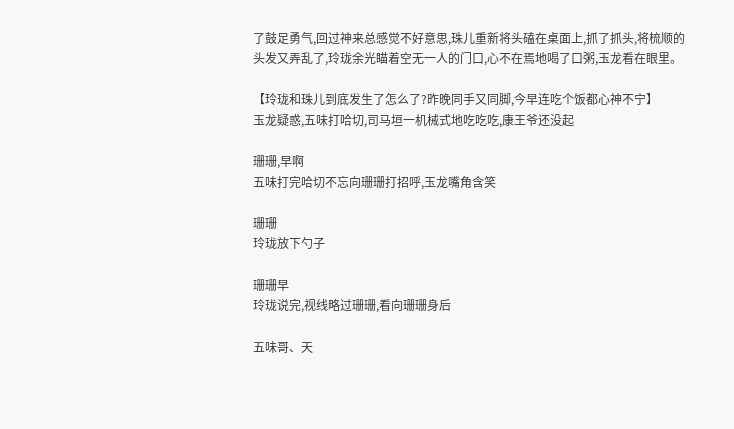了鼓足勇气,回过神来总感觉不好意思,珠儿重新将头磕在桌面上,抓了抓头,将梳顺的头发又弄乱了,玲珑余光瞄着空无一人的门口,心不在焉地喝了口粥,玉龙看在眼里。

【玲珑和珠儿到底发生了怎么了?昨晚同手又同脚,今早连吃个饭都心神不宁】
玉龙疑惑,五味打哈切,司马垣一机械式地吃吃吃,康王爷还没起

珊珊,早啊
五味打完哈切不忘向珊珊打招呼,玉龙嘴角含笑

珊珊
玲珑放下勺子

珊珊早
玲珑说完,视线略过珊珊,看向珊珊身后

五味哥、天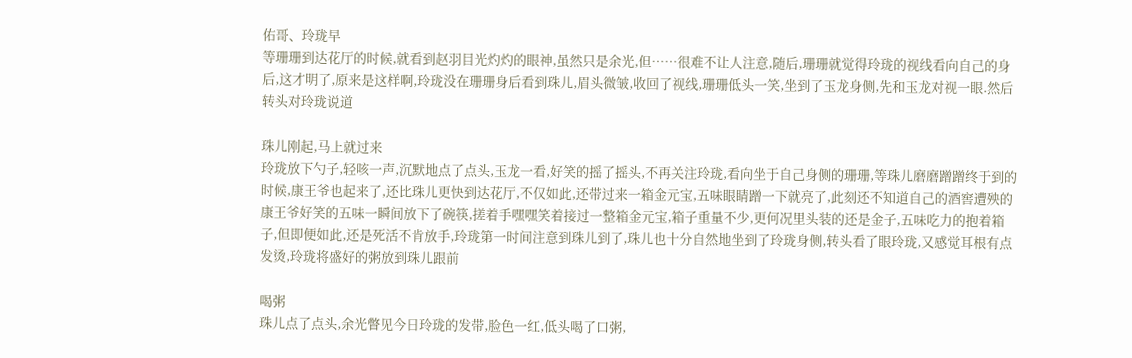佑哥、玲珑早
等珊珊到达花厅的时候,就看到赵羽目光灼灼的眼神,虽然只是余光,但……很难不让人注意,随后,珊珊就觉得玲珑的视线看向自己的身后,这才明了,原来是这样啊,玲珑没在珊珊身后看到珠儿,眉头微皱,收回了视线,珊珊低头一笑,坐到了玉龙身侧,先和玉龙对视一眼.然后转头对玲珑说道

珠儿刚起,马上就过来
玲珑放下勺子,轻咳一声,沉默地点了点头,玉龙一看,好笑的摇了摇头,不再关注玲珑,看向坐于自己身侧的珊珊,等珠儿磨磨蹭蹭终于到的时候,康王爷也起来了,还比珠儿更快到达花厅,不仅如此,还带过来一箱金元宝,五味眼睛蹭一下就亮了,此刻还不知道自己的酒窖遭殃的康王爷好笑的五味一瞬间放下了碗筷,搓着手嘿嘿笑着接过一整箱金元宝,箱子重量不少,更何况里头装的还是金子,五味吃力的抱着箱子,但即便如此,还是死活不肯放手,玲珑第一时间注意到珠儿到了,珠儿也十分自然地坐到了玲珑身侧,转头看了眼玲珑,又感觉耳根有点发烫,玲珑将盛好的粥放到珠儿跟前

喝粥
珠儿点了点头,余光瞥见今日玲珑的发带,脸色一红,低头喝了口粥,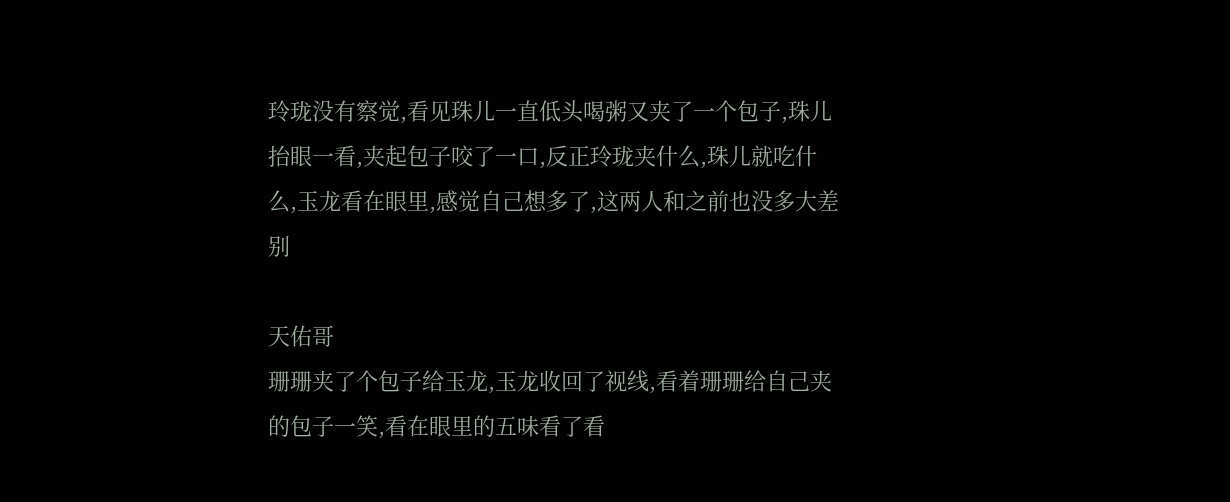玲珑没有察觉,看见珠儿一直低头喝粥又夹了一个包子,珠儿抬眼一看,夹起包子咬了一口,反正玲珑夹什么,珠儿就吃什么,玉龙看在眼里,感觉自己想多了,这两人和之前也没多大差别

天佑哥
珊珊夹了个包子给玉龙,玉龙收回了视线,看着珊珊给自己夹的包子一笑,看在眼里的五味看了看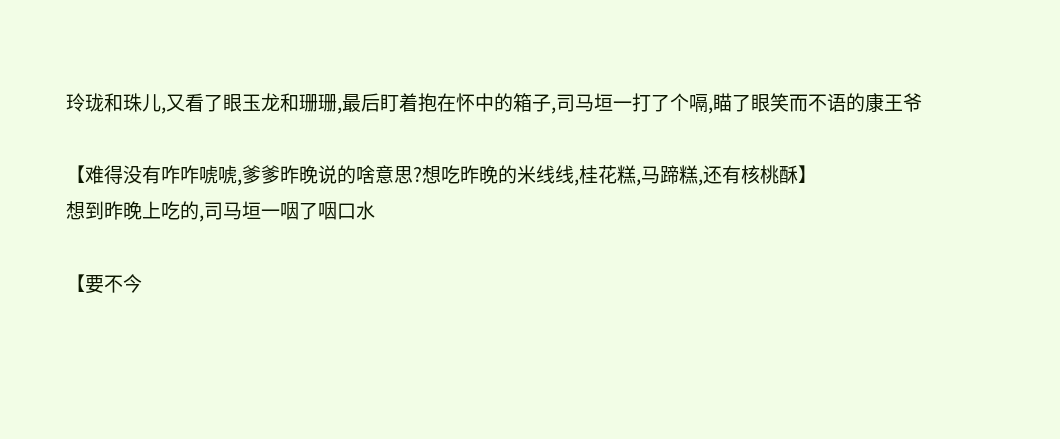玲珑和珠儿,又看了眼玉龙和珊珊,最后盯着抱在怀中的箱子,司马垣一打了个嗝,瞄了眼笑而不语的康王爷

【难得没有咋咋唬唬,爹爹昨晚说的啥意思?想吃昨晚的米线线,桂花糕,马蹄糕,还有核桃酥】
想到昨晚上吃的,司马垣一咽了咽口水

【要不今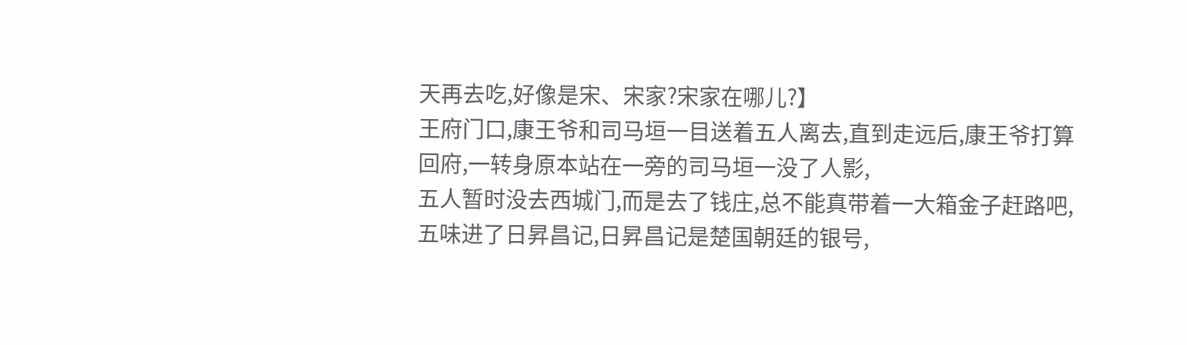天再去吃,好像是宋、宋家?宋家在哪儿?】
王府门口,康王爷和司马垣一目送着五人离去,直到走远后,康王爷打算回府,一转身原本站在一旁的司马垣一没了人影,
五人暂时没去西城门,而是去了钱庄,总不能真带着一大箱金子赶路吧,五味进了日昇昌记,日昇昌记是楚国朝廷的银号,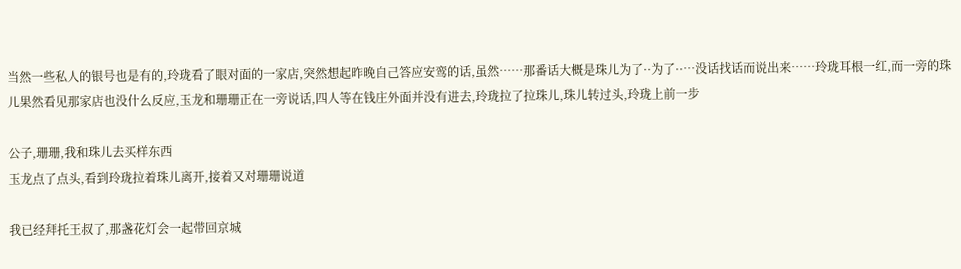当然一些私人的银号也是有的,玲珑看了眼对面的一家店,突然想起昨晚自己答应安鸾的话,虽然……那番话大概是珠儿为了··为了··…没话找话而说出来……玲珑耳根一红,而一旁的珠儿果然看见那家店也没什么反应,玉龙和珊珊正在一旁说话,四人等在钱庄外面并没有进去,玲珑拉了拉珠儿,珠儿转过头,玲珑上前一步

公子,珊珊,我和珠儿去买样东西
玉龙点了点头,看到玲珑拉着珠儿离开,接着又对珊珊说道

我已经拜托王叔了,那盏花灯会一起带回京城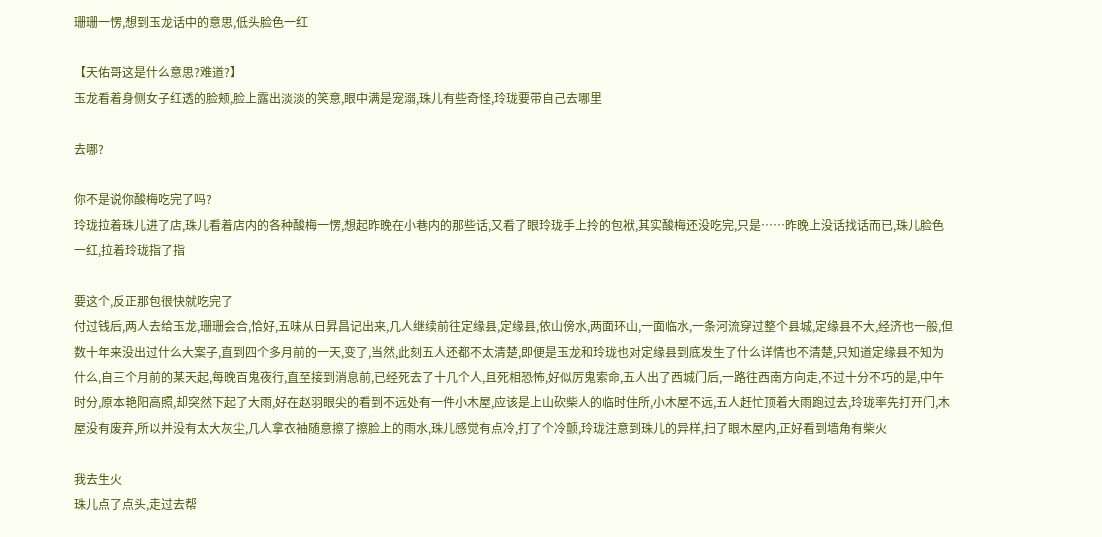珊珊一愣,想到玉龙话中的意思,低头脸色一红

【天佑哥这是什么意思?难道?】
玉龙看着身侧女子红透的脸颊,脸上露出淡淡的笑意,眼中满是宠溺,珠儿有些奇怪,玲珑要带自己去哪里

去哪?

你不是说你酸梅吃完了吗?
玲珑拉着珠儿进了店,珠儿看着店内的各种酸梅一愣,想起昨晚在小巷内的那些话,又看了眼玲珑手上拎的包袱,其实酸梅还没吃完,只是……昨晚上没话找话而已,珠儿脸色一红,拉着玲珑指了指

要这个,反正那包很快就吃完了
付过钱后,两人去给玉龙,珊珊会合,恰好,五味从日昇昌记出来,几人继续前往定缘县,定缘县,依山傍水,两面环山,一面临水,一条河流穿过整个县城,定缘县不大,经济也一般,但数十年来没出过什么大案子,直到四个多月前的一天,变了,当然,此刻五人还都不太清楚,即便是玉龙和玲珑也对定缘县到底发生了什么详情也不清楚,只知道定缘县不知为什么,自三个月前的某天起,每晚百鬼夜行,直至接到消息前,已经死去了十几个人,且死相恐怖,好似厉鬼索命,五人出了西城门后,一路往西南方向走,不过十分不巧的是,中午时分,原本艳阳高照,却突然下起了大雨,好在赵羽眼尖的看到不远处有一件小木屋,应该是上山砍柴人的临时住所,小木屋不远,五人赶忙顶着大雨跑过去,玲珑率先打开门,木屋没有废弃,所以并没有太大灰尘,几人拿衣袖随意擦了擦脸上的雨水,珠儿感觉有点冷,打了个冷颤,玲珑注意到珠儿的异样,扫了眼木屋内,正好看到墙角有柴火

我去生火
珠儿点了点头,走过去帮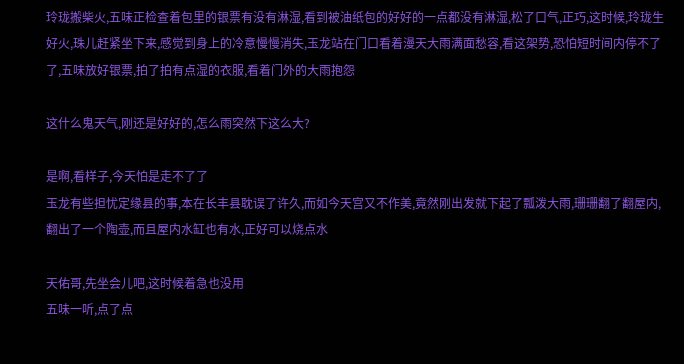玲珑搬柴火,五味正检查着包里的银票有没有淋湿,看到被油纸包的好好的一点都没有淋湿,松了口气,正巧,这时候,玲珑生好火,珠儿赶紧坐下来,感觉到身上的冷意慢慢消失,玉龙站在门口看着漫天大雨满面愁容,看这架势,恐怕短时间内停不了了,五味放好银票,拍了拍有点湿的衣服,看着门外的大雨抱怨

这什么鬼天气,刚还是好好的,怎么雨突然下这么大?

是啊,看样子,今天怕是走不了了
玉龙有些担忧定缘县的事,本在长丰县耽误了许久,而如今天宫又不作美,竟然刚出发就下起了瓢泼大雨,珊珊翻了翻屋内,翻出了一个陶壶,而且屋内水缸也有水,正好可以烧点水

天佑哥,先坐会儿吧,这时候着急也没用
五味一听,点了点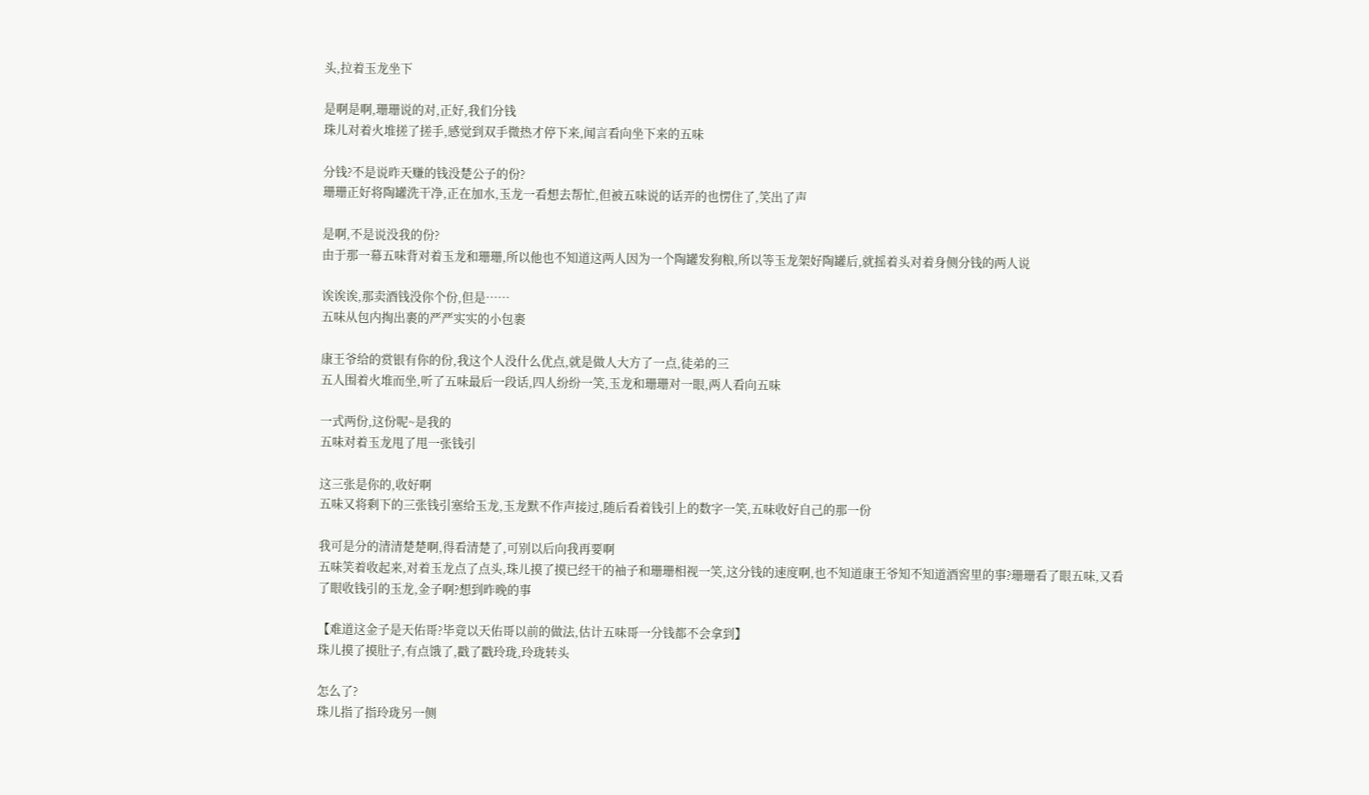头,拉着玉龙坐下

是啊是啊,珊珊说的对,正好,我们分钱
珠儿对着火堆搓了搓手,感觉到双手微热才停下来,闻言看向坐下来的五味

分钱?不是说昨天赚的钱没楚公子的份?
珊珊正好将陶罐洗干净,正在加水,玉龙一看想去帮忙,但被五味说的话弄的也愣住了,笑出了声

是啊,不是说没我的份?
由于那一幕五味背对着玉龙和珊珊,所以他也不知道这两人因为一个陶罐发狗粮,所以等玉龙架好陶罐后,就摇着头对着身侧分钱的两人说

诶诶诶,那卖酒钱没你个份,但是……
五味从包内掏出裹的严严实实的小包裹

康王爷给的赏银有你的份,我这个人没什么优点,就是做人大方了一点,徒弟的三
五人围着火堆而坐,听了五味最后一段话,四人纷纷一笑,玉龙和珊珊对一眼,两人看向五味

一式两份,这份呢~是我的
五味对着玉龙甩了甩一张钱引

这三张是你的,收好啊
五味又将剩下的三张钱引塞给玉龙,玉龙默不作声接过,随后看着钱引上的数字一笑,五味收好自己的那一份

我可是分的清清楚楚啊,得看清楚了,可别以后向我再要啊
五味笑着收起来,对着玉龙点了点头,珠儿摸了摸已经干的袖子和珊珊相视一笑,这分钱的速度啊,也不知道康王爷知不知道酒窖里的事?珊珊看了眼五味,又看了眼收钱引的玉龙,金子啊?想到昨晚的事

【难道这金子是天佑哥?毕竟以天佑哥以前的做法,估计五味哥一分钱都不会拿到】
珠儿摸了摸肚子,有点饿了,戳了戳玲珑,玲珑转头

怎么了?
珠儿指了指玲珑另一侧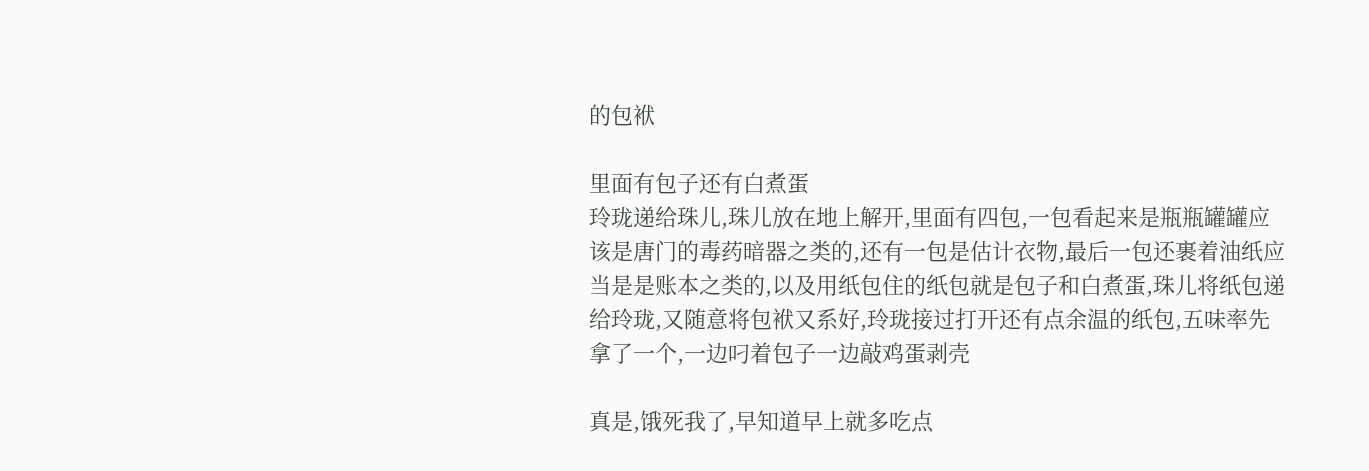的包袱

里面有包子还有白煮蛋
玲珑递给珠儿,珠儿放在地上解开,里面有四包,一包看起来是瓶瓶罐罐应该是唐门的毒药暗器之类的,还有一包是估计衣物,最后一包还裹着油纸应当是是账本之类的,以及用纸包住的纸包就是包子和白煮蛋,珠儿将纸包递给玲珑,又随意将包袱又系好,玲珑接过打开还有点余温的纸包,五味率先拿了一个,一边叼着包子一边敲鸡蛋剥壳

真是,饿死我了,早知道早上就多吃点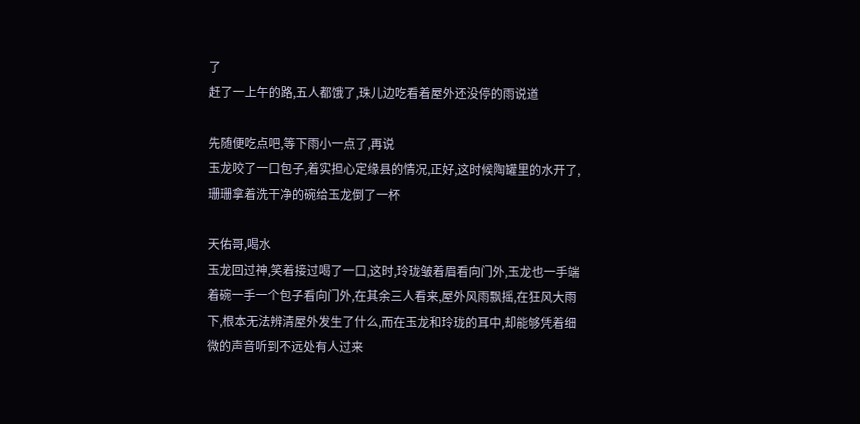了
赶了一上午的路,五人都饿了,珠儿边吃看着屋外还没停的雨说道

先随便吃点吧,等下雨小一点了,再说
玉龙咬了一口包子,着实担心定缘县的情况,正好,这时候陶罐里的水开了,珊珊拿着洗干净的碗给玉龙倒了一杯

天佑哥,喝水
玉龙回过神,笑着接过喝了一口,这时,玲珑皱着眉看向门外,玉龙也一手端着碗一手一个包子看向门外,在其余三人看来,屋外风雨飘摇,在狂风大雨下,根本无法辨清屋外发生了什么,而在玉龙和玲珑的耳中,却能够凭着细微的声音听到不远处有人过来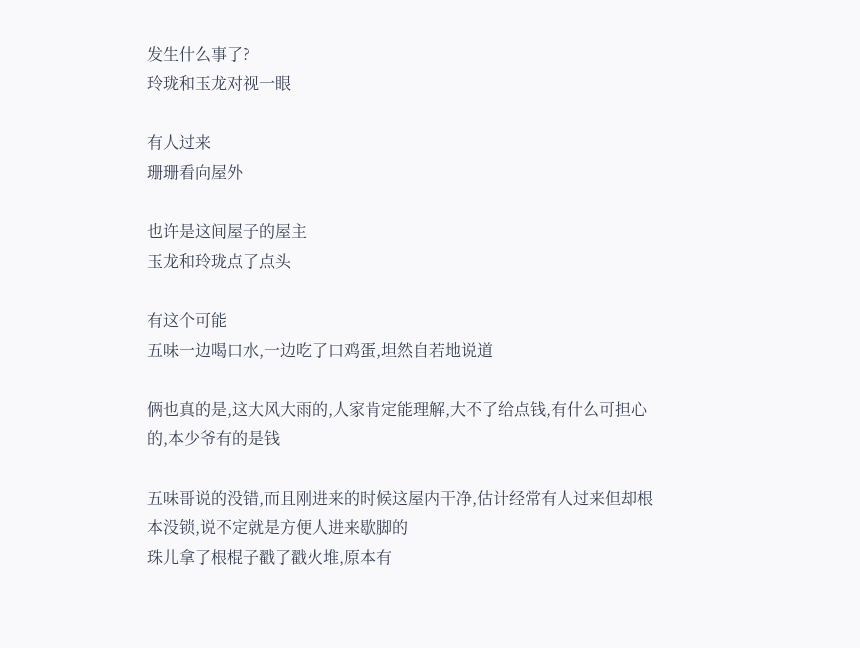发生什么事了?
玲珑和玉龙对视一眼

有人过来
珊珊看向屋外

也许是这间屋子的屋主
玉龙和玲珑点了点头

有这个可能
五味一边喝口水,一边吃了口鸡蛋,坦然自若地说道

俩也真的是,这大风大雨的,人家肯定能理解,大不了给点钱,有什么可担心的,本少爷有的是钱

五味哥说的没错,而且刚进来的时候这屋内干净,估计经常有人过来但却根本没锁,说不定就是方便人进来歇脚的
珠儿拿了根棍子戳了戳火堆,原本有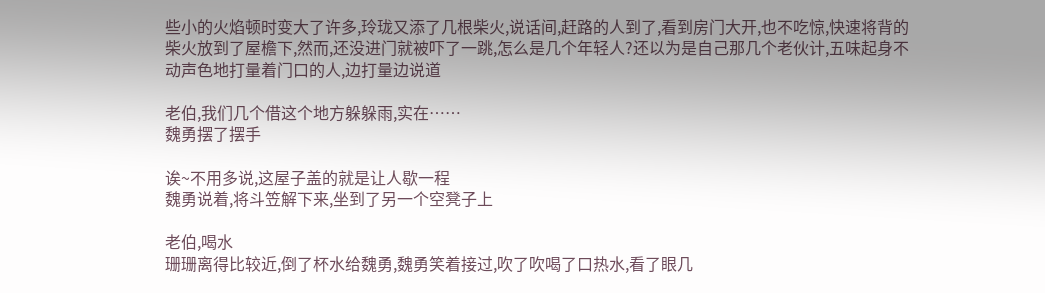些小的火焰顿时变大了许多,玲珑又添了几根柴火,说话间,赶路的人到了,看到房门大开,也不吃惊,快速将背的柴火放到了屋檐下,然而,还没进门就被吓了一跳,怎么是几个年轻人?还以为是自己那几个老伙计,五味起身不动声色地打量着门口的人,边打量边说道

老伯,我们几个借这个地方躲躲雨,实在……
魏勇摆了摆手

诶~不用多说,这屋子盖的就是让人歇一程
魏勇说着,将斗笠解下来,坐到了另一个空凳子上

老伯,喝水
珊珊离得比较近,倒了杯水给魏勇,魏勇笑着接过,吹了吹喝了口热水,看了眼几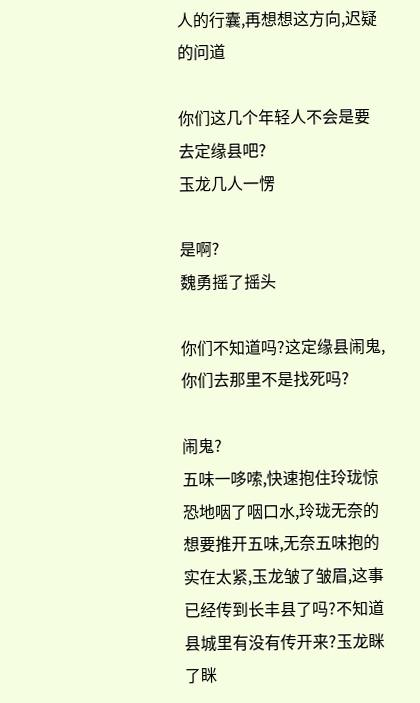人的行囊,再想想这方向,迟疑的问道

你们这几个年轻人不会是要去定缘县吧?
玉龙几人一愣

是啊?
魏勇摇了摇头

你们不知道吗?这定缘县闹鬼,你们去那里不是找死吗?

闹鬼?
五味一哆嗦,快速抱住玲珑惊恐地咽了咽口水,玲珑无奈的想要推开五味,无奈五味抱的实在太紧,玉龙皱了皱眉,这事已经传到长丰县了吗?不知道县城里有没有传开来?玉龙眯了眯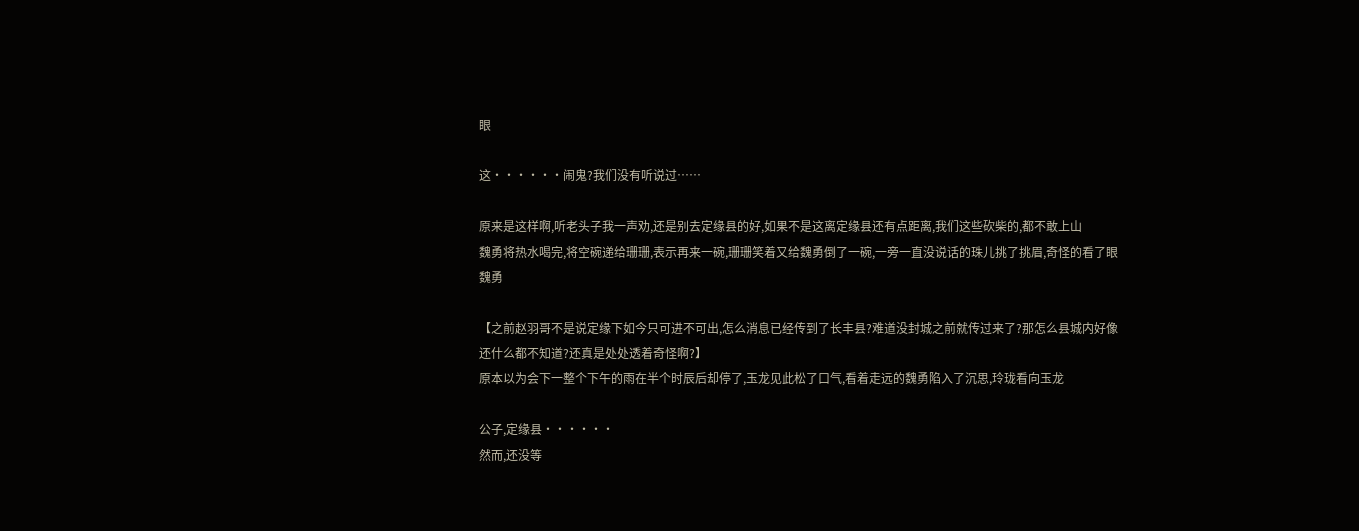眼

这······闹鬼?我们没有听说过……

原来是这样啊,听老头子我一声劝,还是别去定缘县的好,如果不是这离定缘县还有点距离,我们这些砍柴的,都不敢上山
魏勇将热水喝完,将空碗递给珊珊,表示再来一碗,珊珊笑着又给魏勇倒了一碗,一旁一直没说话的珠儿挑了挑眉,奇怪的看了眼魏勇

【之前赵羽哥不是说定缘下如今只可进不可出,怎么消息已经传到了长丰县?难道没封城之前就传过来了?那怎么县城内好像还什么都不知道?还真是处处透着奇怪啊?】
原本以为会下一整个下午的雨在半个时辰后却停了,玉龙见此松了口气,看着走远的魏勇陷入了沉思,玲珑看向玉龙

公子,定缘县······
然而,还没等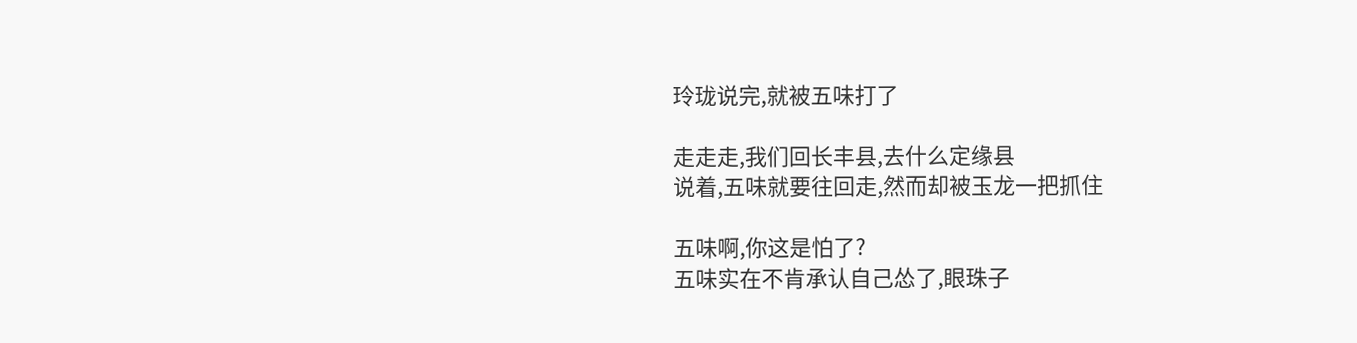玲珑说完,就被五味打了

走走走,我们回长丰县,去什么定缘县
说着,五味就要往回走,然而却被玉龙一把抓住

五味啊,你这是怕了?
五味实在不肯承认自己怂了,眼珠子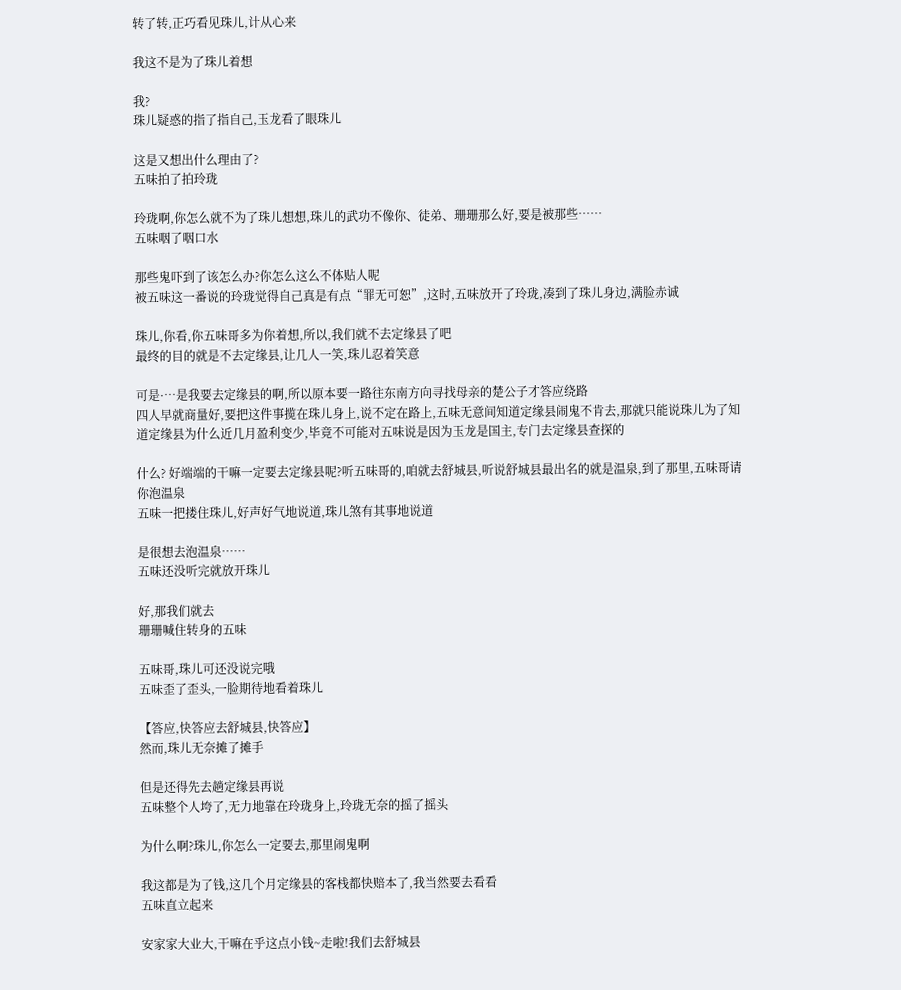转了转,正巧看见珠儿,计从心来

我这不是为了珠儿着想

我?
珠儿疑惑的指了指自己,玉龙看了眼珠儿

这是又想出什么理由了?
五味拍了拍玲珑

玲珑啊,你怎么就不为了珠儿想想,珠儿的武功不像你、徒弟、珊珊那么好,要是被那些……
五味咽了咽口水

那些鬼吓到了该怎么办?你怎么这么不体贴人呢
被五味这一番说的玲珑觉得自己真是有点“罪无可恕”,这时,五味放开了玲珑,凑到了珠儿身边,满脸赤诚

珠儿,你看,你五味哥多为你着想,所以,我们就不去定缘县了吧
最终的目的就是不去定缘县,让几人一笑,珠儿忍着笑意

可是·…是我要去定缘县的啊,所以原本要一路往东南方向寻找母亲的楚公子才答应绕路
四人早就商量好,要把这件事揽在珠儿身上,说不定在路上,五味无意间知道定缘县闹鬼不肯去,那就只能说珠儿为了知道定缘县为什么近几月盈利变少,毕竟不可能对五味说是因为玉龙是国主,专门去定缘县查探的

什么? 好端端的干嘛一定要去定缘县呢?听五味哥的,咱就去舒城县,听说舒城县最出名的就是温泉,到了那里,五味哥请你泡温泉
五味一把搂住珠儿,好声好气地说道,珠儿煞有其事地说道

是很想去泡温泉……
五味还没听完就放开珠儿

好,那我们就去
珊珊喊住转身的五味

五味哥,珠儿可还没说完哦
五味歪了歪头,一脸期待地看着珠儿

【答应,快答应去舒城县,快答应】
然而,珠儿无奈摊了摊手

但是还得先去趟定缘县再说
五味整个人垮了,无力地靠在玲珑身上,玲珑无奈的摇了摇头

为什么啊?珠儿,你怎么一定要去,那里闹鬼啊

我这都是为了钱,这几个月定缘县的客栈都快赔本了,我当然要去看看
五味直立起来

安家家大业大,干嘛在乎这点小钱~走啦!我们去舒城县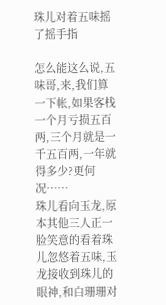珠儿对着五味摇了摇手指

怎么能这么说,五味哥,来,我们算一下帐,如果客栈一个月亏损五百两,三个月就是一千五百两,一年就得多少?更何况……
珠儿看向玉龙,原本其他三人正一脸笑意的看着珠儿忽悠着五味,玉龙接收到珠儿的眼神,和白珊珊对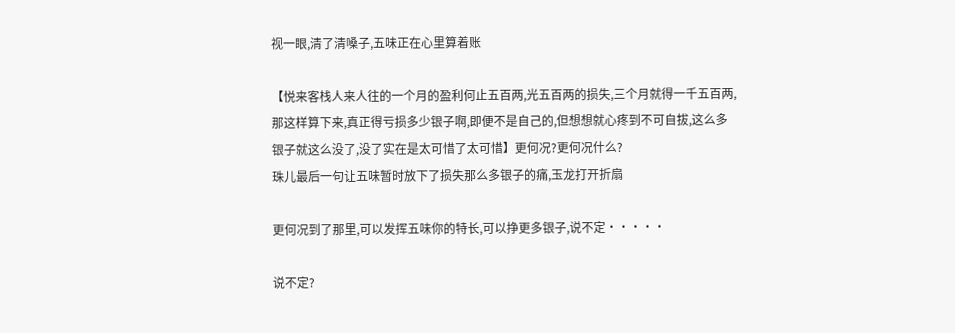视一眼,清了清嗓子,五味正在心里算着账

【悦来客栈人来人往的一个月的盈利何止五百两,光五百两的损失,三个月就得一千五百两,那这样算下来,真正得亏损多少银子啊,即便不是自己的,但想想就心疼到不可自拔,这么多银子就这么没了,没了实在是太可惜了太可惜】更何况?更何况什么?
珠儿最后一句让五味暂时放下了损失那么多银子的痛,玉龙打开折扇

更何况到了那里,可以发挥五味你的特长,可以挣更多银子,说不定·····

说不定?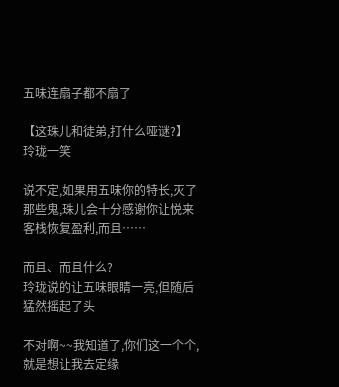五味连扇子都不扇了

【这珠儿和徒弟,打什么哑谜?】
玲珑一笑

说不定,如果用五味你的特长,灭了那些鬼,珠儿会十分感谢你让悦来客栈恢复盈利,而且……

而且、而且什么?
玲珑说的让五味眼睛一亮,但随后猛然摇起了头

不对啊~~我知道了,你们这一个个,就是想让我去定缘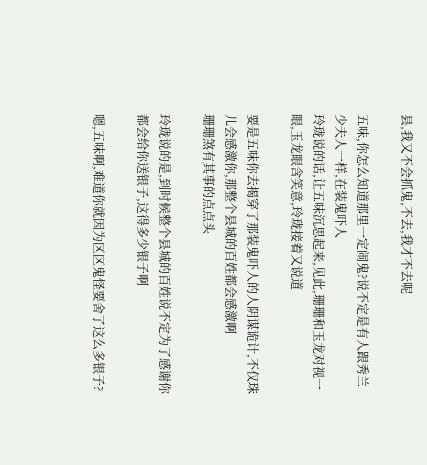县,我又不会抓鬼,不去,我才不去呢

五味,你怎么知道那里一定闹鬼?说不定是有人跟秀兰少夫人一样,在装鬼吓人
玲珑说的话,让五味沉思起来,见此,珊珊和玉龙对视一眼,玉龙眼含笑意,玲珑接着又说道

要是五味你去揭穿了那装鬼吓人的人阴谋诡计,不仅珠儿会感激你,那整个县城的百姓都会感激啊
珊珊煞有其事的点点头

玲珑说的是,到时候整个县城的百姓说不定为了感谢你都会给你送银子,这得多少银子啊

嗯,五味啊,难道你就因为区区鬼怪要舍了这么多银子?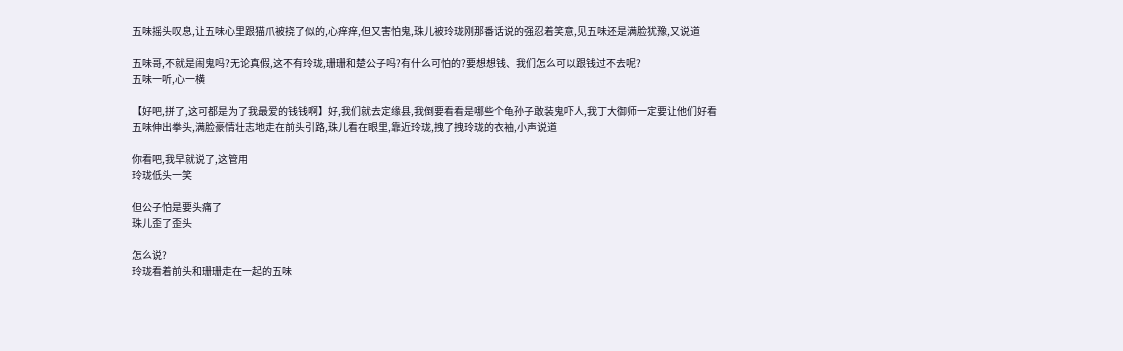五味摇头叹息,让五味心里跟猫爪被挠了似的,心痒痒,但又害怕鬼,珠儿被玲珑刚那番话说的强忍着笑意,见五味还是满脸犹豫,又说道

五味哥,不就是闹鬼吗?无论真假,这不有玲珑,珊珊和楚公子吗?有什么可怕的?要想想钱、我们怎么可以跟钱过不去呢?
五味一听,心一横

【好吧,拼了,这可都是为了我最爱的钱钱啊】好,我们就去定缘县,我倒要看看是哪些个龟孙子敢装鬼吓人,我丁大御师一定要让他们好看
五味伸出拳头,满脸豪情壮志地走在前头引路,珠儿看在眼里,靠近玲珑,拽了拽玲珑的衣袖,小声说道

你看吧,我早就说了,这管用
玲珑低头一笑

但公子怕是要头痛了
珠儿歪了歪头

怎么说?
玲珑看着前头和珊珊走在一起的五味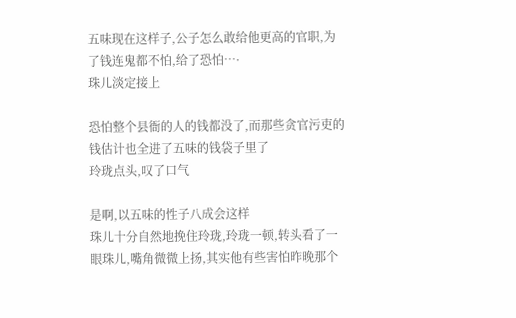五味现在这样子,公子怎么敢给他更高的官职,为了钱连鬼都不怕,给了恐怕…·
珠儿淡定接上

恐怕整个县衙的人的钱都没了,而那些贪官污吏的钱估计也全进了五味的钱袋子里了
玲珑点头,叹了口气

是啊,以五味的性子八成会这样
珠儿十分自然地挽住玲珑,玲珑一顿,转头看了一眼珠儿,嘴角微微上扬,其实他有些害怕昨晚那个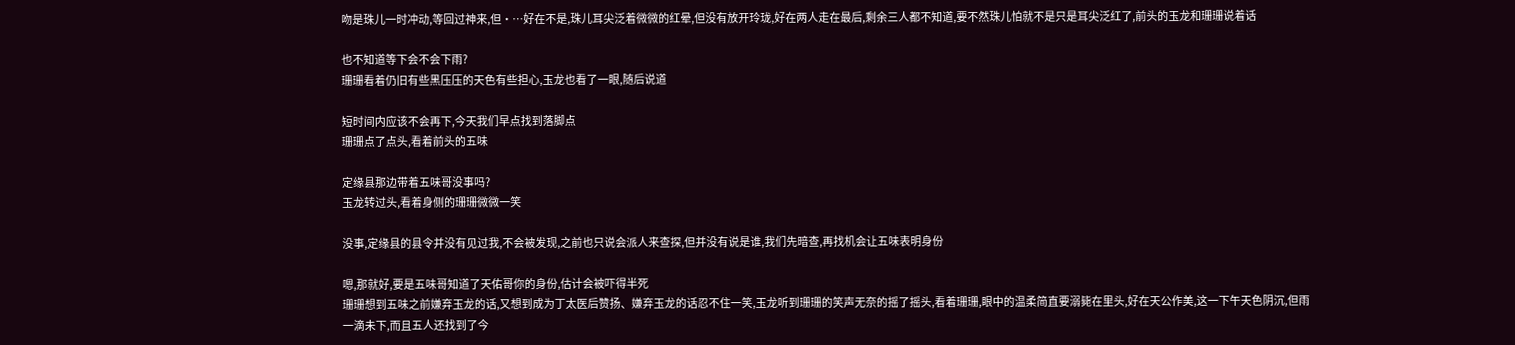吻是珠儿一时冲动,等回过神来,但·…好在不是,珠儿耳尖泛着微微的红晕,但没有放开玲珑,好在两人走在最后,剩余三人都不知道,要不然珠儿怕就不是只是耳尖泛红了,前头的玉龙和珊珊说着话

也不知道等下会不会下雨?
珊珊看着仍旧有些黑压压的天色有些担心,玉龙也看了一眼,随后说道

短时间内应该不会再下,今天我们早点找到落脚点
珊珊点了点头,看着前头的五味

定缘县那边带着五味哥没事吗?
玉龙转过头,看着身侧的珊珊微微一笑

没事,定缘县的县令并没有见过我,不会被发现,之前也只说会派人来查探,但并没有说是谁,我们先暗查,再找机会让五味表明身份

嗯,那就好,要是五味哥知道了天佑哥你的身份,估计会被吓得半死
珊珊想到五味之前嫌弃玉龙的话,又想到成为丁太医后赞扬、嫌弃玉龙的话忍不住一笑,玉龙听到珊珊的笑声无奈的摇了摇头,看着珊珊,眼中的温柔简直要溺毙在里头,好在天公作美,这一下午天色阴沉,但雨一滴未下,而且五人还找到了今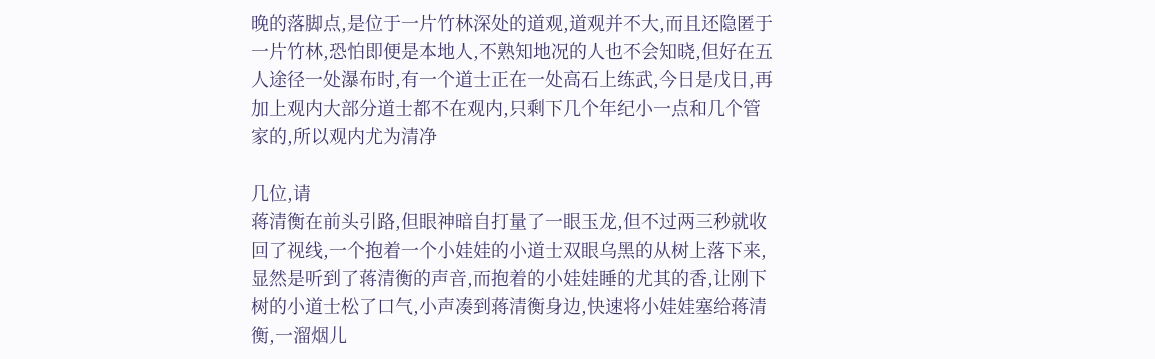晚的落脚点,是位于一片竹林深处的道观,道观并不大,而且还隐匿于一片竹林,恐怕即便是本地人,不熟知地况的人也不会知晓,但好在五人途径一处瀑布时,有一个道士正在一处高石上练武,今日是戊日,再加上观内大部分道士都不在观内,只剩下几个年纪小一点和几个管家的,所以观内尤为清净

几位,请
蒋清衡在前头引路,但眼神暗自打量了一眼玉龙,但不过两三秒就收回了视线,一个抱着一个小娃娃的小道士双眼乌黑的从树上落下来,显然是听到了蒋清衡的声音,而抱着的小娃娃睡的尤其的香,让刚下树的小道士松了口气,小声凑到蒋清衡身边,快速将小娃娃塞给蒋清衡,一溜烟儿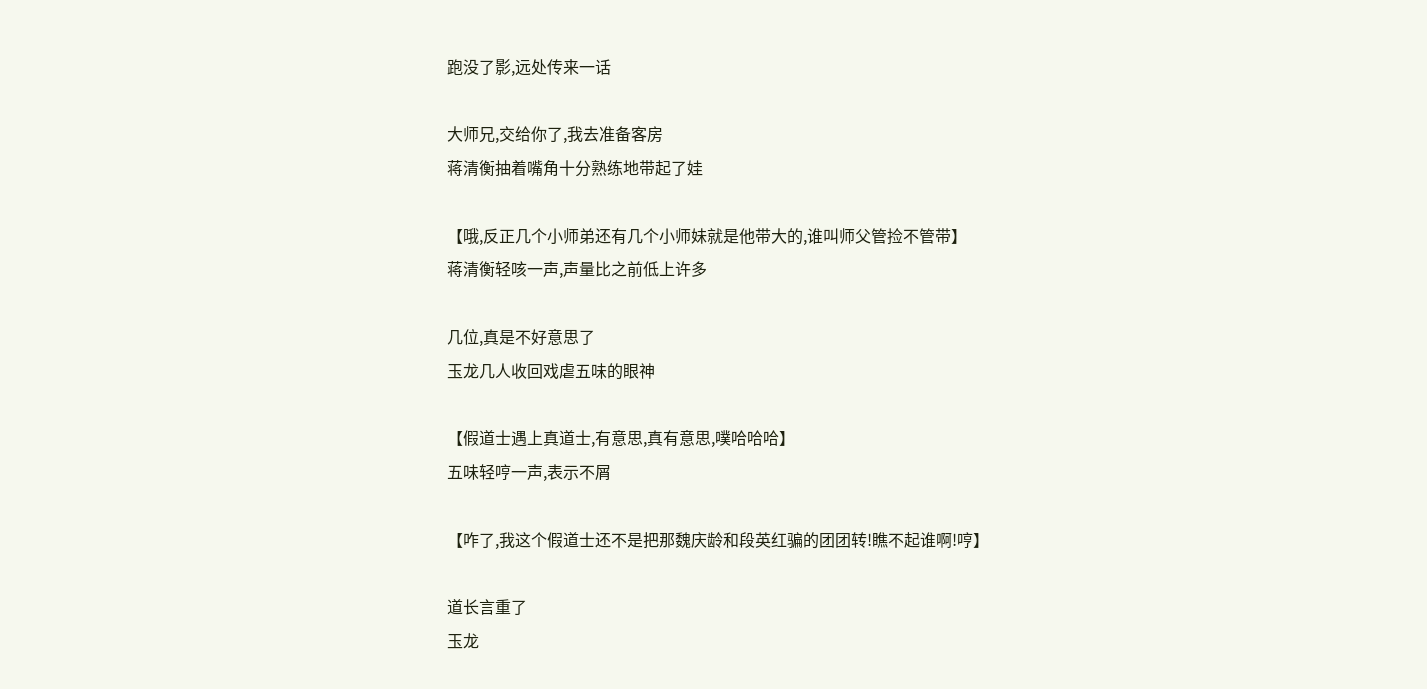跑没了影,远处传来一话

大师兄,交给你了,我去准备客房
蒋清衡抽着嘴角十分熟练地带起了娃

【哦,反正几个小师弟还有几个小师妹就是他带大的,谁叫师父管捡不管带】
蒋清衡轻咳一声,声量比之前低上许多

几位,真是不好意思了
玉龙几人收回戏虐五味的眼神

【假道士遇上真道士,有意思,真有意思,噗哈哈哈】
五味轻哼一声,表示不屑

【咋了,我这个假道士还不是把那魏庆龄和段英红骗的团团转!瞧不起谁啊!哼】

道长言重了
玉龙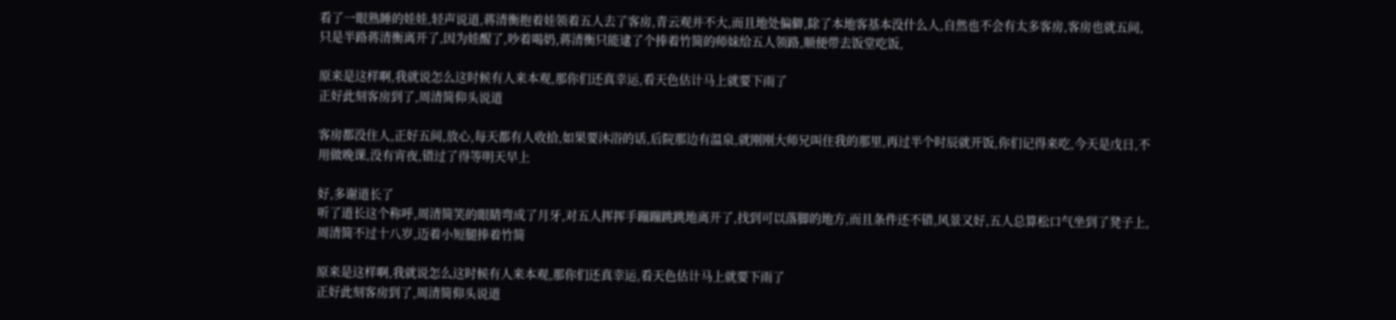看了一眼熟睡的娃娃,轻声说道,蒋清衡抱着娃领着五人去了客房,青云观并不大,而且地处偏僻,除了本地客基本没什么人,自然也不会有太多客房,客房也就五间,只是半路蒋清衡离开了,因为娃醒了,吵着喝奶,蒋清衡只能逮了个捧着竹简的师妹给五人领路,顺便带去饭堂吃饭,

原来是这样啊,我就说怎么这时候有人来本观,那你们还真幸运,看天色估计马上就要下雨了
正好此刻客房到了,周清简仰头说道

客房都没住人,正好五间,放心,每天都有人收拾,如果要沐浴的话,后院那边有温泉,就刚刚大师兄叫住我的那里,再过半个时辰就开饭,你们记得来吃,今天是戊日,不用做晚课,没有宵夜,错过了得等明天早上

好,多谢道长了
听了道长这个称呼,周清简笑的眼睛弯成了月牙,对五人挥挥手蹦蹦跳跳地离开了,找到可以落脚的地方,而且条件还不错,风景又好,五人总算松口气坐到了凳子上,周清简不过十八岁,迈着小短腿捧着竹简

原来是这样啊,我就说怎么这时候有人来本观,那你们还真幸运,看天色估计马上就要下雨了
正好此刻客房到了,周清简仰头说道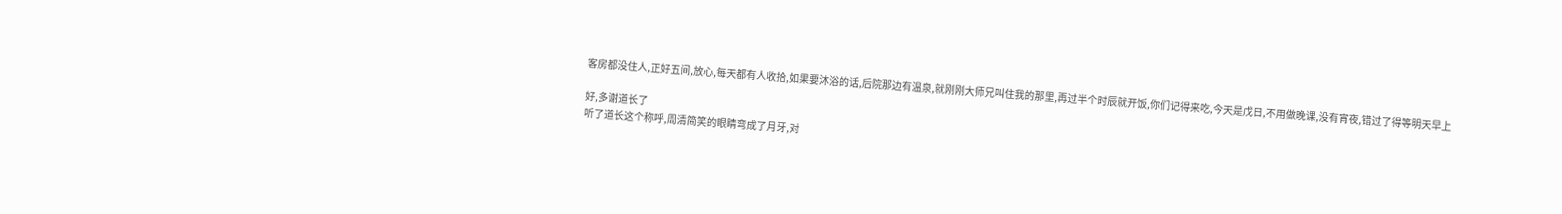客房都没住人,正好五间,放心,每天都有人收拾,如果要沐浴的话,后院那边有温泉,就刚刚大师兄叫住我的那里,再过半个时辰就开饭,你们记得来吃,今天是戊日,不用做晚课,没有宵夜,错过了得等明天早上

好,多谢道长了
听了道长这个称呼,周清简笑的眼睛弯成了月牙,对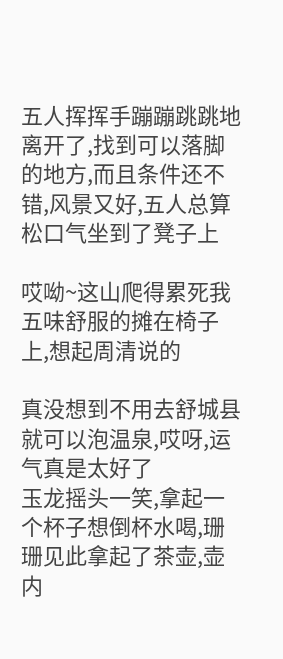五人挥挥手蹦蹦跳跳地离开了,找到可以落脚的地方,而且条件还不错,风景又好,五人总算松口气坐到了凳子上

哎呦~这山爬得累死我
五味舒服的摊在椅子上,想起周清说的

真没想到不用去舒城县就可以泡温泉,哎呀,运气真是太好了
玉龙摇头一笑,拿起一个杯子想倒杯水喝,珊珊见此拿起了茶壶,壶内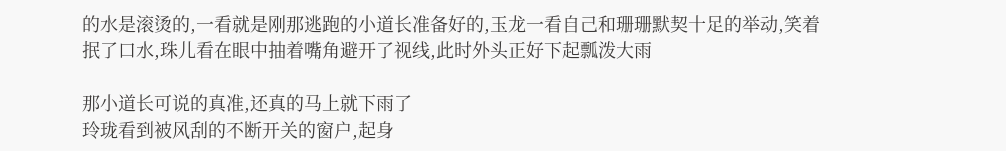的水是滚烫的,一看就是刚那逃跑的小道长准备好的,玉龙一看自己和珊珊默契十足的举动,笑着抿了口水,珠儿看在眼中抽着嘴角避开了视线,此时外头正好下起瓢泼大雨

那小道长可说的真准,还真的马上就下雨了
玲珑看到被风刮的不断开关的窗户,起身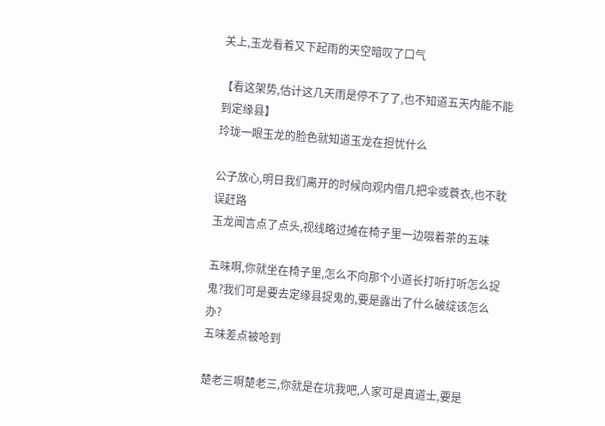关上,玉龙看着又下起雨的天空暗叹了口气

【看这架势,估计这几天雨是停不了了,也不知道五天内能不能到定缘县】
玲珑一眼玉龙的脸色就知道玉龙在担忧什么

公子放心,明日我们离开的时候向观内借几把伞或蓑衣,也不耽误赶路
玉龙闻言点了点头,视线略过摊在椅子里一边啜着茶的五味

五味啊,你就坐在椅子里,怎么不向那个小道长打听打听怎么捉鬼?我们可是要去定缘县捉鬼的,要是露出了什么破绽该怎么办?
五味差点被呛到

楚老三啊楚老三,你就是在坑我吧,人家可是真道士,要是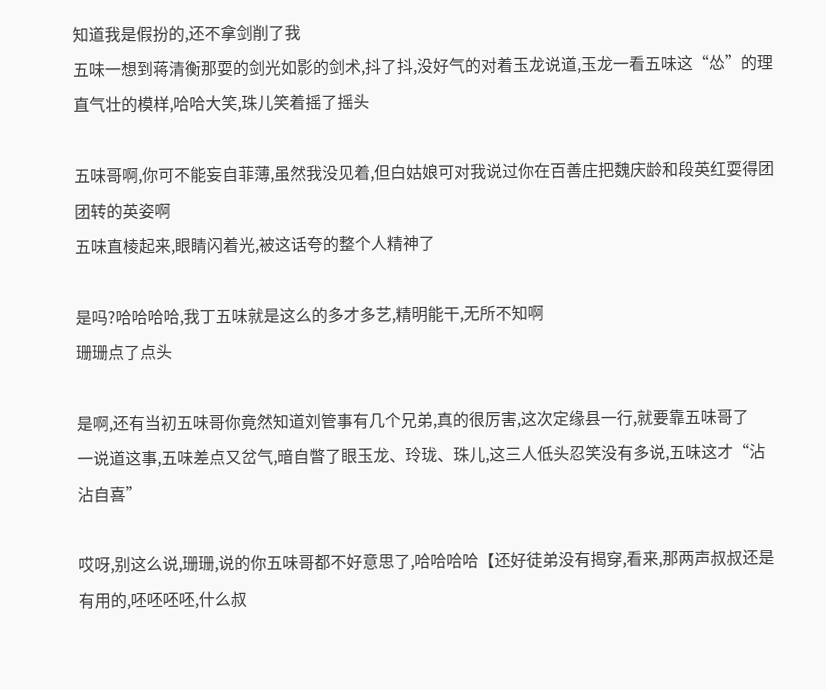知道我是假扮的,还不拿剑削了我
五味一想到蒋清衡那耍的剑光如影的剑术,抖了抖,没好气的对着玉龙说道,玉龙一看五味这“怂”的理直气壮的模样,哈哈大笑,珠儿笑着摇了摇头

五味哥啊,你可不能妄自菲薄,虽然我没见着,但白姑娘可对我说过你在百善庄把魏庆龄和段英红耍得团团转的英姿啊
五味直棱起来,眼睛闪着光,被这话夸的整个人精神了

是吗?哈哈哈哈,我丁五味就是这么的多才多艺,精明能干,无所不知啊
珊珊点了点头

是啊,还有当初五味哥你竟然知道刘管事有几个兄弟,真的很厉害,这次定缘县一行,就要靠五味哥了
一说道这事,五味差点又岔气,暗自瞥了眼玉龙、玲珑、珠儿,这三人低头忍笑没有多说,五味这才“沾沾自喜”

哎呀,别这么说,珊珊,说的你五味哥都不好意思了,哈哈哈哈【还好徒弟没有揭穿,看来,那两声叔叔还是有用的,呸呸呸呸,什么叔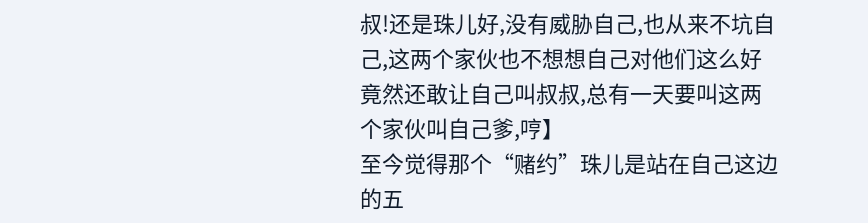叔!还是珠儿好,没有威胁自己,也从来不坑自己,这两个家伙也不想想自己对他们这么好竟然还敢让自己叫叔叔,总有一天要叫这两个家伙叫自己爹,哼】
至今觉得那个“赌约”珠儿是站在自己这边的五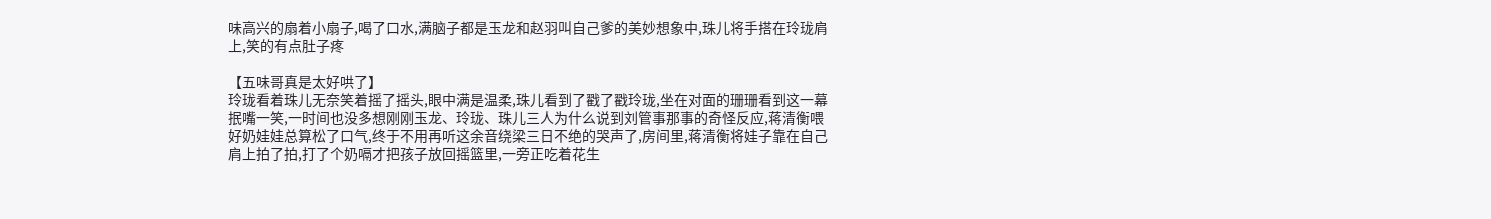味高兴的扇着小扇子,喝了口水,满脑子都是玉龙和赵羽叫自己爹的美妙想象中,珠儿将手搭在玲珑肩上,笑的有点肚子疼

【五味哥真是太好哄了】
玲珑看着珠儿无奈笑着摇了摇头,眼中满是温柔,珠儿看到了戳了戳玲珑,坐在对面的珊珊看到这一幕抿嘴一笑,一时间也没多想刚刚玉龙、玲珑、珠儿三人为什么说到刘管事那事的奇怪反应,蒋清衡喂好奶娃娃总算松了口气,终于不用再听这余音绕梁三日不绝的哭声了,房间里,蒋清衡将娃子靠在自己肩上拍了拍,打了个奶嗝才把孩子放回摇篮里,一旁正吃着花生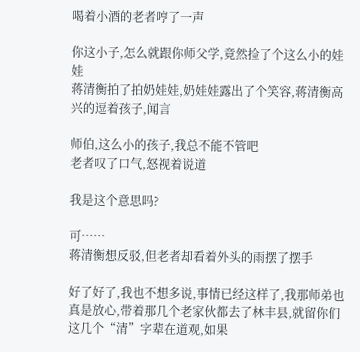喝着小酒的老者哼了一声

你这小子,怎么就跟你师父学,竟然捡了个这么小的娃娃
蒋清衡拍了拍奶娃娃,奶娃娃露出了个笑容,蒋清衡高兴的逗着孩子,闻言

师伯,这么小的孩子,我总不能不管吧
老者叹了口气,怒视着说道

我是这个意思吗?

可……
蒋清衡想反驳,但老者却看着外头的雨摆了摆手

好了好了,我也不想多说,事情已经这样了,我那师弟也真是放心,带着那几个老家伙都去了林丰县,就留你们这几个“清”字辈在道观,如果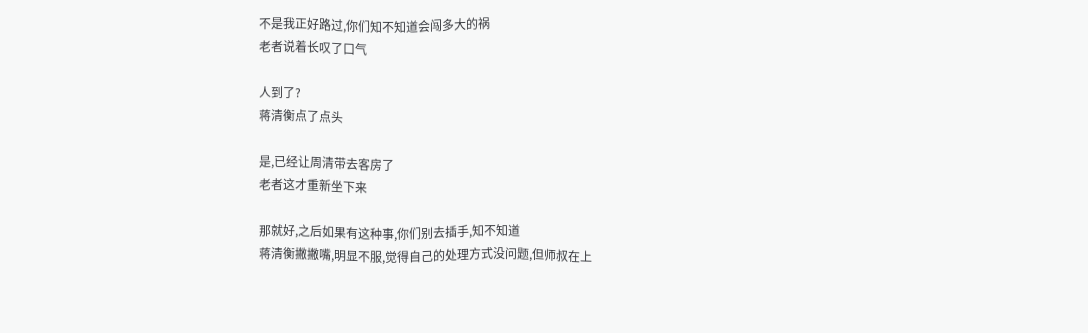不是我正好路过,你们知不知道会闯多大的祸
老者说着长叹了口气

人到了?
蒋清衡点了点头

是,已经让周清带去客房了
老者这才重新坐下来

那就好,之后如果有这种事,你们别去插手,知不知道
蒋清衡撇撇嘴,明显不服,觉得自己的处理方式没问题,但师叔在上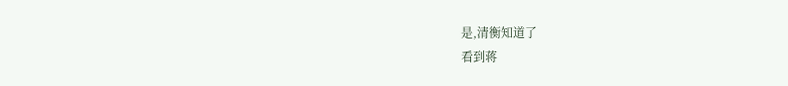是,清衡知道了
看到蒋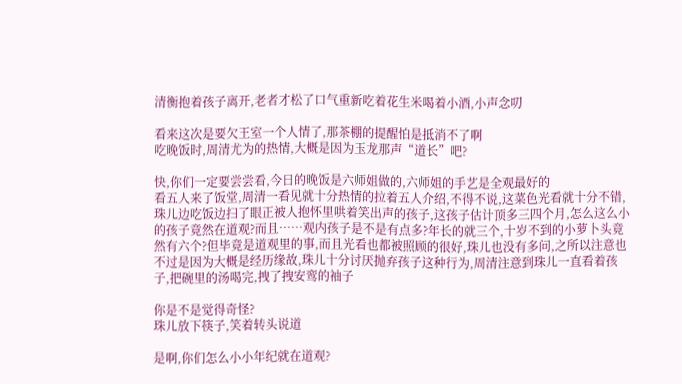清衡抱着孩子离开,老者才松了口气重新吃着花生米喝着小酒,小声念叨

看来这次是要欠王室一个人情了,那茶棚的提醒怕是抵消不了啊
吃晚饭时,周清尤为的热情,大概是因为玉龙那声“道长”吧?

快,你们一定要尝尝看,今日的晚饭是六师姐做的,六师姐的手艺是全观最好的
看五人来了饭堂,周清一看见就十分热情的拉着五人介绍,不得不说,这菜色光看就十分不错,珠儿边吃饭边扫了眼正被人抱怀里哄着笑出声的孩子,这孩子估计顶多三四个月,怎么这么小的孩子竟然在道观?而且……观内孩子是不是有点多?年长的就三个,十岁不到的小萝卜头竟然有六个?但毕竟是道观里的事,而且光看也都被照顾的很好,珠儿也没有多问,之所以注意也不过是因为大概是经历缘故,珠儿十分讨厌抛弃孩子这种行为,周清注意到珠儿一直看着孩子,把碗里的汤喝完,拽了拽安鸾的袖子

你是不是觉得奇怪?
珠儿放下筷子,笑着转头说道

是啊,你们怎么小小年纪就在道观?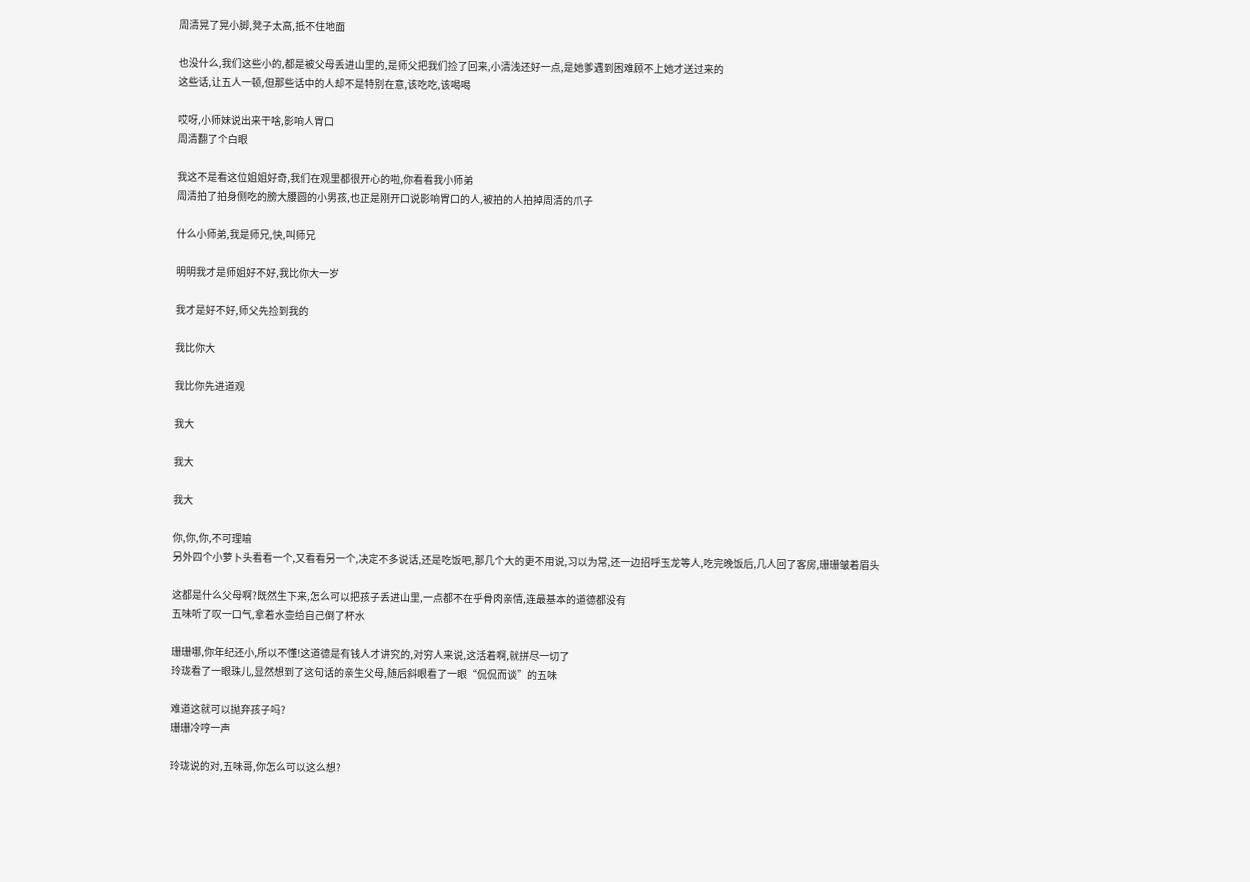周清晃了晃小脚,凳子太高,抵不住地面

也没什么,我们这些小的,都是被父母丢进山里的,是师父把我们捡了回来,小清浅还好一点,是她爹遇到困难顾不上她才送过来的
这些话,让五人一顿,但那些话中的人却不是特别在意,该吃吃,该喝喝

哎呀,小师妹说出来干啥,影响人胃口
周清翻了个白眼

我这不是看这位姐姐好奇,我们在观里都很开心的啦,你看看我小师弟
周清拍了拍身侧吃的膀大腰圆的小男孩,也正是刚开口说影响胃口的人,被拍的人拍掉周清的爪子

什么小师弟,我是师兄,快,叫师兄

明明我才是师姐好不好,我比你大一岁

我才是好不好,师父先捡到我的

我比你大

我比你先进道观

我大

我大

我大

你,你,你,不可理喻
另外四个小萝卜头看看一个,又看看另一个,决定不多说话,还是吃饭吧,那几个大的更不用说,习以为常,还一边招呼玉龙等人,吃完晚饭后,几人回了客房,珊珊皱着眉头

这都是什么父母啊?既然生下来,怎么可以把孩子丢进山里,一点都不在乎骨肉亲情,连最基本的道德都没有
五味听了叹一口气,拿着水壶给自己倒了杯水

珊珊哪,你年纪还小,所以不懂!这道德是有钱人才讲究的,对穷人来说,这活着啊,就拼尽一切了
玲珑看了一眼珠儿,显然想到了这句话的亲生父母,随后斜眼看了一眼“侃侃而谈”的五味

难道这就可以抛弃孩子吗?
珊珊冷哼一声

玲珑说的对,五味哥,你怎么可以这么想?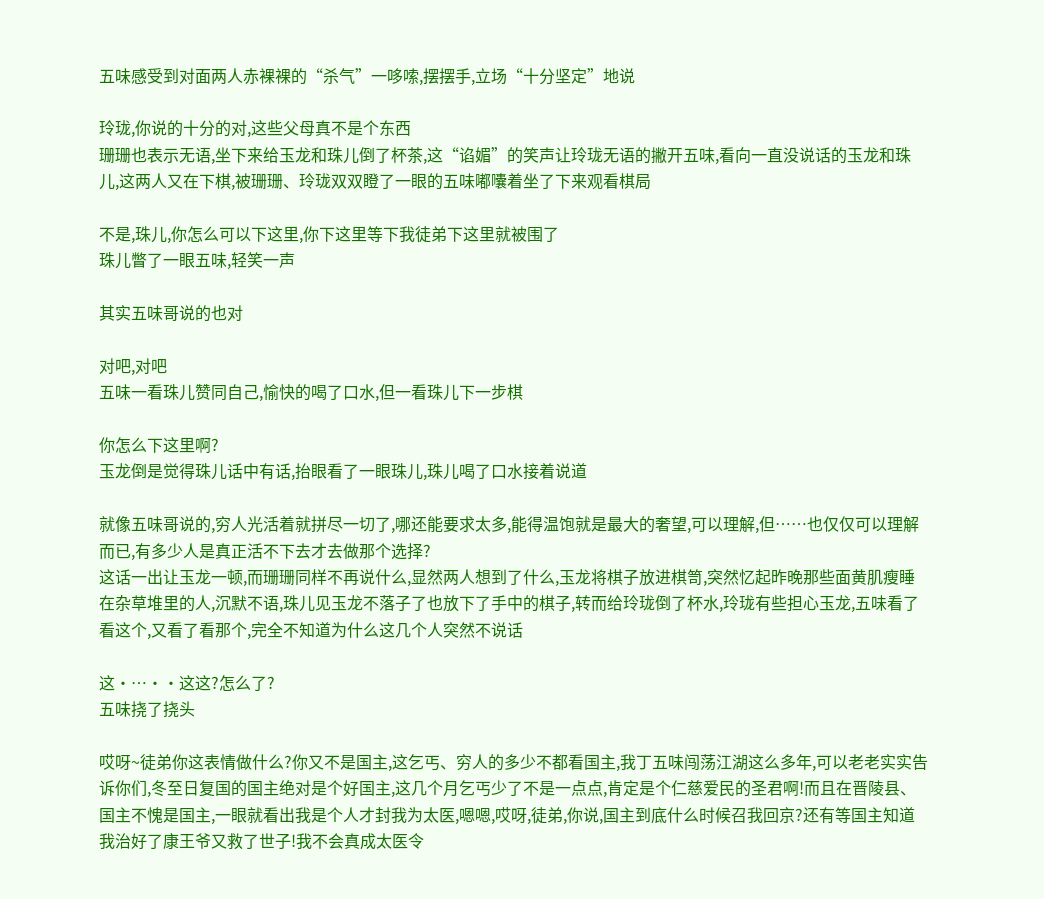五味感受到对面两人赤裸裸的“杀气”一哆嗦,摆摆手,立场“十分坚定”地说

玲珑,你说的十分的对,这些父母真不是个东西
珊珊也表示无语,坐下来给玉龙和珠儿倒了杯茶,这“谄媚”的笑声让玲珑无语的撇开五味,看向一直没说话的玉龙和珠儿,这两人又在下棋,被珊珊、玲珑双双瞪了一眼的五味嘟囔着坐了下来观看棋局

不是,珠儿,你怎么可以下这里,你下这里等下我徒弟下这里就被围了
珠儿瞥了一眼五味,轻笑一声

其实五味哥说的也对

对吧,对吧
五味一看珠儿赞同自己,愉快的喝了口水,但一看珠儿下一步棋

你怎么下这里啊?
玉龙倒是觉得珠儿话中有话,抬眼看了一眼珠儿,珠儿喝了口水接着说道

就像五味哥说的,穷人光活着就拼尽一切了,哪还能要求太多,能得温饱就是最大的奢望,可以理解,但……也仅仅可以理解而已,有多少人是真正活不下去才去做那个选择?
这话一出让玉龙一顿,而珊珊同样不再说什么,显然两人想到了什么,玉龙将棋子放进棋笥,突然忆起昨晚那些面黄肌瘦睡在杂草堆里的人,沉默不语,珠儿见玉龙不落子了也放下了手中的棋子,转而给玲珑倒了杯水,玲珑有些担心玉龙,五味看了看这个,又看了看那个,完全不知道为什么这几个人突然不说话

这·…··这这?怎么了?
五味挠了挠头

哎呀~徒弟你这表情做什么?你又不是国主,这乞丐、穷人的多少不都看国主,我丁五味闯荡江湖这么多年,可以老老实实告诉你们,冬至日复国的国主绝对是个好国主,这几个月乞丐少了不是一点点,肯定是个仁慈爱民的圣君啊!而且在晋陵县、国主不愧是国主,一眼就看出我是个人才封我为太医,嗯嗯,哎呀,徒弟,你说,国主到底什么时候召我回京?还有等国主知道我治好了康王爷又救了世子!我不会真成太医令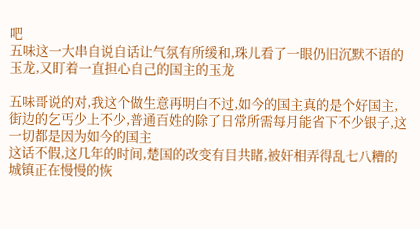吧
五味这一大串自说自话让气氛有所缓和,珠儿看了一眼仍旧沉默不语的玉龙,又盯着一直担心自己的国主的玉龙

五味哥说的对,我这个做生意再明白不过,如今的国主真的是个好国主,街边的乞丐少上不少,普通百姓的除了日常所需每月能省下不少银子,这一切都是因为如今的国主
这话不假,这几年的时间,楚国的改变有目共睹,被奸相弄得乱七八糟的城镇正在慢慢的恢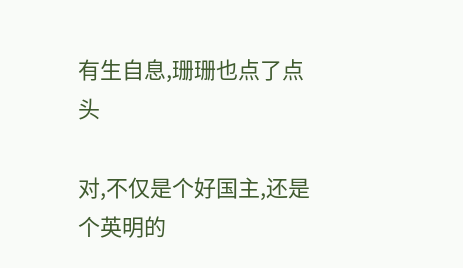有生自息,珊珊也点了点头

对,不仅是个好国主,还是个英明的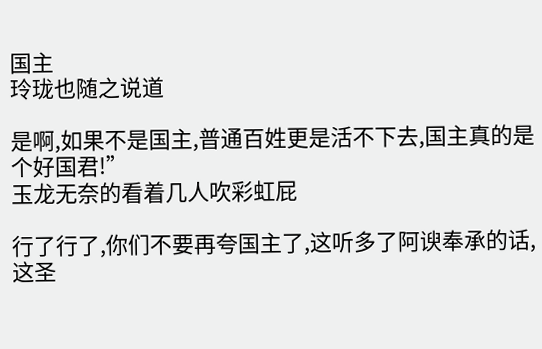国主
玲珑也随之说道

是啊,如果不是国主,普通百姓更是活不下去,国主真的是个好国君!”
玉龙无奈的看着几人吹彩虹屁

行了行了,你们不要再夸国主了,这听多了阿谀奉承的话,这圣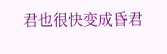君也很快变成昏君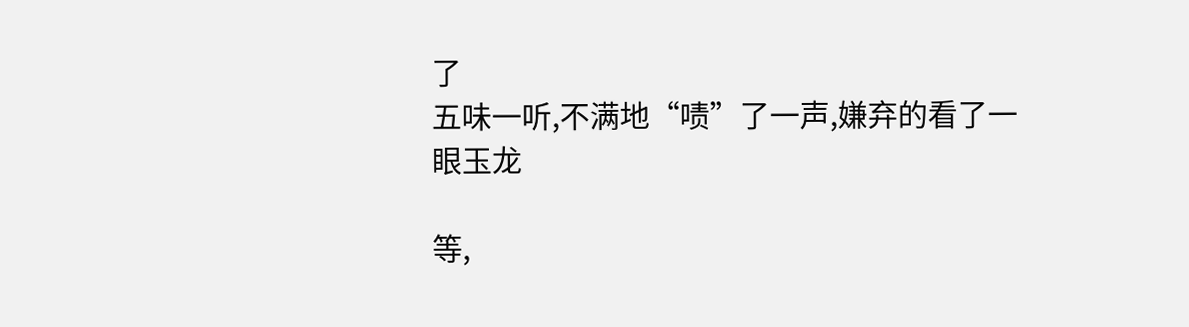了
五味一听,不满地“啧”了一声,嫌弃的看了一眼玉龙

等,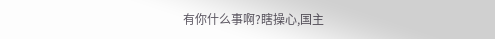有你什么事啊?瞎操心,国主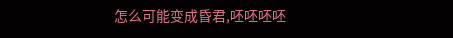怎么可能变成昏君,呸呸呸呸